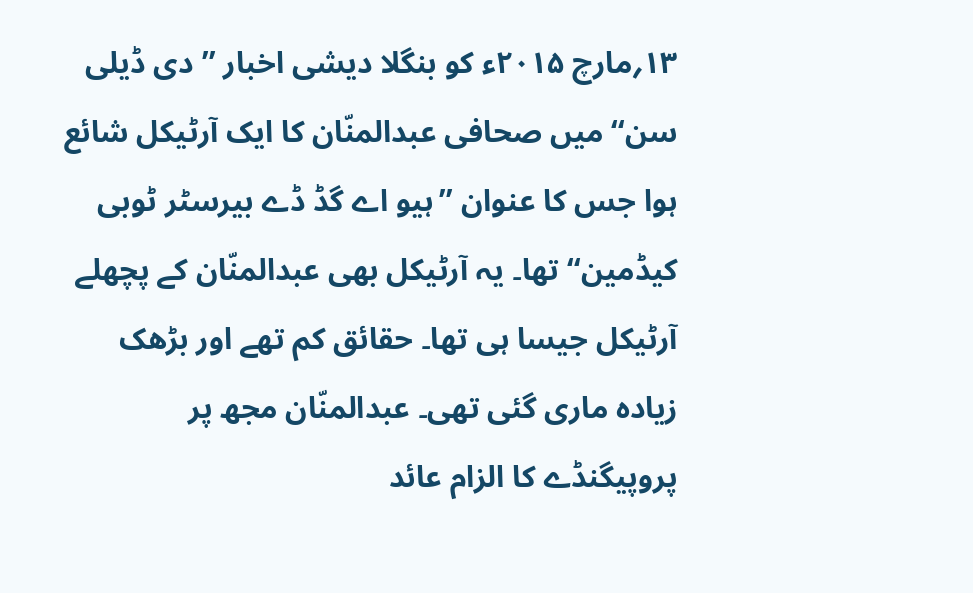۱۳؍مارچ ۲۰۱۵ء کو بنگلا دیشی اخبار ’’دی ڈیلی سن‘‘ میں صحافی عبدالمنّان کا ایک آرٹیکل شائع ہوا جس کا عنوان ’’ہیو اے گڈ ڈے بیرسٹر ٹوبی کیڈمین‘‘ تھا۔ یہ آرٹیکل بھی عبدالمنّان کے پچھلے آرٹیکل جیسا ہی تھا۔ حقائق کم تھے اور بڑھک زیادہ ماری گئی تھی۔ عبدالمنّان مجھ پر پروپیگنڈے کا الزام عائد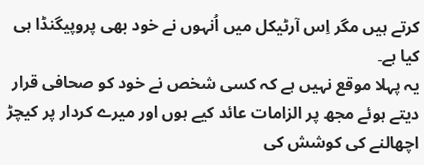کرتے ہیں مگر اِس آرٹیکل میں اُنہوں نے خود بھی پروپیگنڈا ہی کیا ہے۔
یہ پہلا موقع نہیں ہے کہ کسی شخص نے خود کو صحافی قرار دیتے ہوئے مجھ پر الزامات عائد کیے ہوں اور میرے کردار پر کیچڑ اچھالنے کی کوشش کی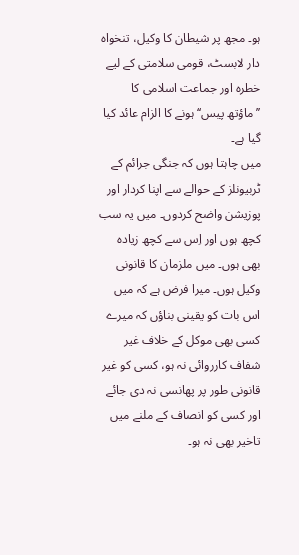ہو۔ مجھ پر شیطان کا وکیل، تنخواہ دار لابسٹ، قومی سلامتی کے لیے خطرہ اور جماعت اسلامی کا ’’ماؤتھ پیس‘‘ ہونے کا الزام عائد کیا گیا ہے۔
میں چاہتا ہوں کہ جنگی جرائم کے ٹربیونلز کے حوالے سے اپنا کردار اور پوزیشن واضح کردوں۔ میں یہ سب کچھ ہوں اور اِس سے کچھ زیادہ بھی ہوں۔ میں ملزمان کا قانونی وکیل ہوں۔ میرا فرض ہے کہ میں اس بات کو یقینی بناؤں کہ میرے کسی بھی موکل کے خلاف غیر شفاف کارروائی نہ ہو، کسی کو غیر قانونی طور پر پھانسی نہ دی جائے اور کسی کو انصاف کے ملنے میں تاخیر بھی نہ ہو۔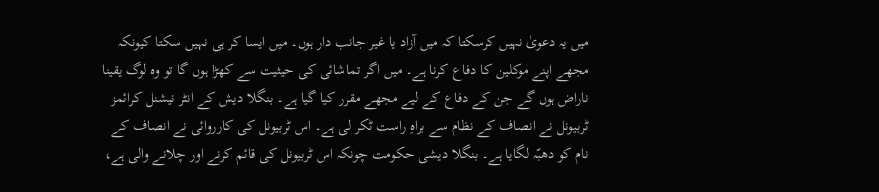میں یہ دعویٰ نہیں کرسکتا کہ میں آزاد یا غیر جانب دار ہوں۔ میں ایسا کر ہی نہیں سکتا کیونکہ مجھے اپنے موکلین کا دفاع کرنا ہے۔ میں اگر تماشائی کی حیثیت سے کھڑا ہوں گا تو وہ لوگ یقینا ناراض ہوں گے جن کے دفاع کے لیے مجھے مقرر کیا گیا ہے۔ بنگلا دیش کے انٹر نیشنل کرائمز ٹربیونل نے انصاف کے نظام سے براہِ راست ٹکر لی ہے۔ اس ٹربیونل کی کارروائی نے انصاف کے نام کو دھبّہ لگایا ہے۔ بنگلا دیشی حکومت چونکہ اس ٹربیونل کی قائم کرنے اور چلانے والی ہے،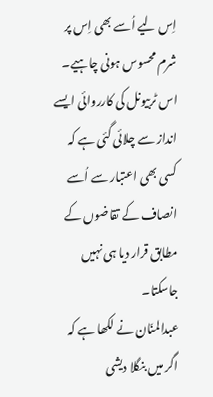اِس لیے اُسے بھی اِس پر شرم محسوس ہونی چاہیے۔ اس ٹربیونل کی کارروائی ایسے انداز سے چلائی گئی ہے کہ کسی بھی اعتبار سے اُسے انصاف کے تقاضوں کے مطابق قرار دیا ہی نہیں جاسکتا۔
عبدالمنّان نے لکھا ہے کہ اگر میں بنگلا دیشی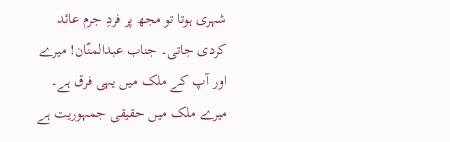شہری ہوتا تو مجھ پر فردِ جرم عائد کردی جاتی۔ جناب عبدالمنّان! میرے اور آپ کے ملک میں یہی فرق ہے۔ میرے ملک میں حقیقی جمہوریت ہے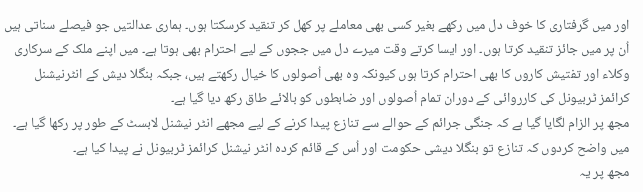اور میں گرفتاری کا خوف دل میں رکھے بغیر کسی بھی معاملے پر کھل کر تنقید کرسکتا ہوں۔ ہماری عدالتیں جو فیصلے سناتی ہیں اُن پر میں جائز تنقید کرتا ہوں۔ اور ایسا کرتے وقت میرے دل میں ججوں کے لیے احترام بھی ہوتا ہے۔ میں اپنے ملک کے سرکاری وکلاء اور تفتیش کاروں کا بھی احترام کرتا ہوں کیونکہ وہ بھی اُصولوں کا خیال رکھتے ہیں، جبکہ بنگلا دیش کے انٹرنیشنل کرائمز ٹربیونل کی کارروائی کے دوران تمام اُصولوں اور ضابطوں کو بالائے طاق رکھ دیا گیا ہے۔
مجھ پر الزام لگایا گیا ہے کہ جنگی جرائم کے حوالے سے تنازع پیدا کرنے کے لیے مجھے انٹر نیشنل لابسٹ کے طور پر رکھا گیا ہے۔ میں واضح کردوں کہ تنازع تو بنگلا دیشی حکومت اور اُس کے قائم کردہ انٹر نیشنل کرائمز ٹربیونل نے پیدا کیا ہے۔
مجھ پر یہ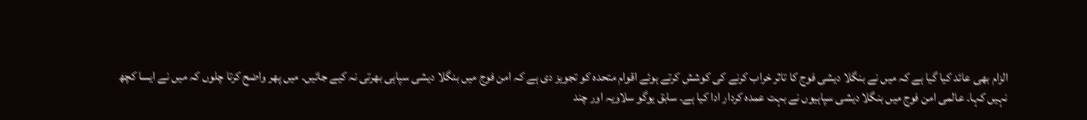الزام بھی عائد کیا گیا ہے کہ میں نے بنگلا دیشی فوج کا تاثر خراب کرنے کی کوشش کرتے ہوئے اقوام متحدہ کو تجویز دی ہے کہ امن فوج میں بنگلا دیشی سپاہی بھرتی نہ کیے جائیں۔ میں پھر واضح کرتا چلوں کہ میں نے ایسا کچھ نہیں کہا۔ عالمی امن فوج میں بنگلا دیشی سپاہیوں نے بہت عمدہ کردار ادا کیا ہے۔ سابق یوگو سلاویہ اور چند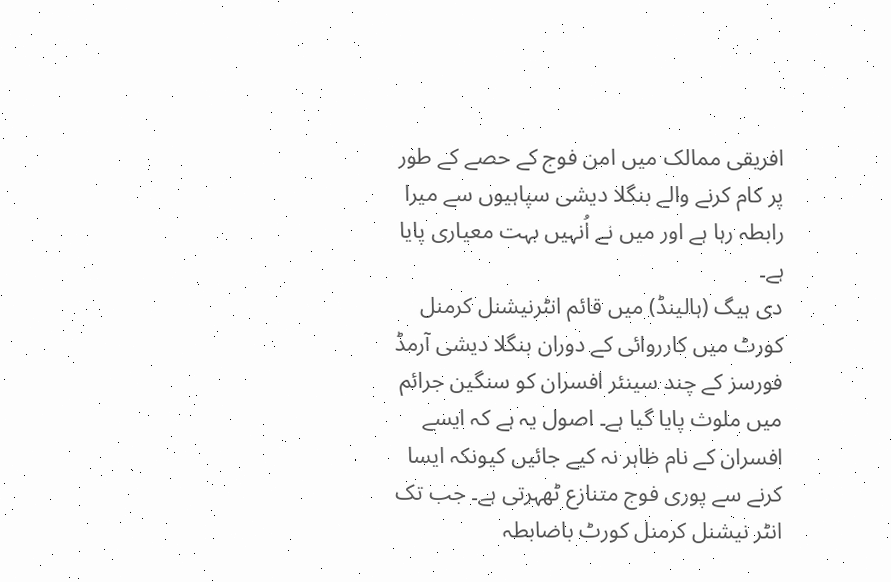افریقی ممالک میں امن فوج کے حصے کے طور پر کام کرنے والے بنگلا دیشی سپاہیوں سے میرا رابطہ رہا ہے اور میں نے اُنہیں بہت معیاری پایا ہے۔
دی ہیگ (ہالینڈ) میں قائم انٹرنیشنل کرمنل کورٹ میں کارروائی کے دوران بنگلا دیشی آرمڈ فورسز کے چند سینئر افسران کو سنگین جرائم میں ملوث پایا گیا ہے۔ اصول یہ ہے کہ ایسے افسران کے نام ظاہر نہ کیے جائیں کیونکہ ایسا کرنے سے پوری فوج متنازع ٹھہرتی ہے۔ جب تک انٹر نیشنل کرمنل کورٹ باضابطہ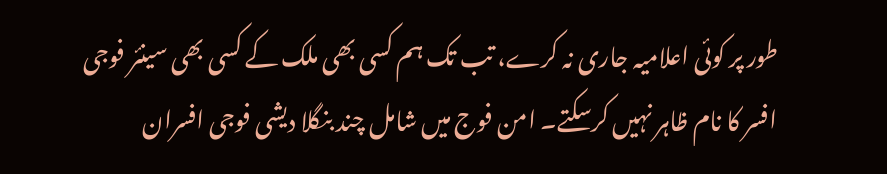طور پر کوئی اعلامیہ جاری نہ کرے، تب تک ہم کسی بھی ملک کے کسی بھی سینئر فوجی افسر کا نام ظاہر نہیں کرسکتے۔ امن فوج میں شامل چند بنگلا دیشی فوجی افسران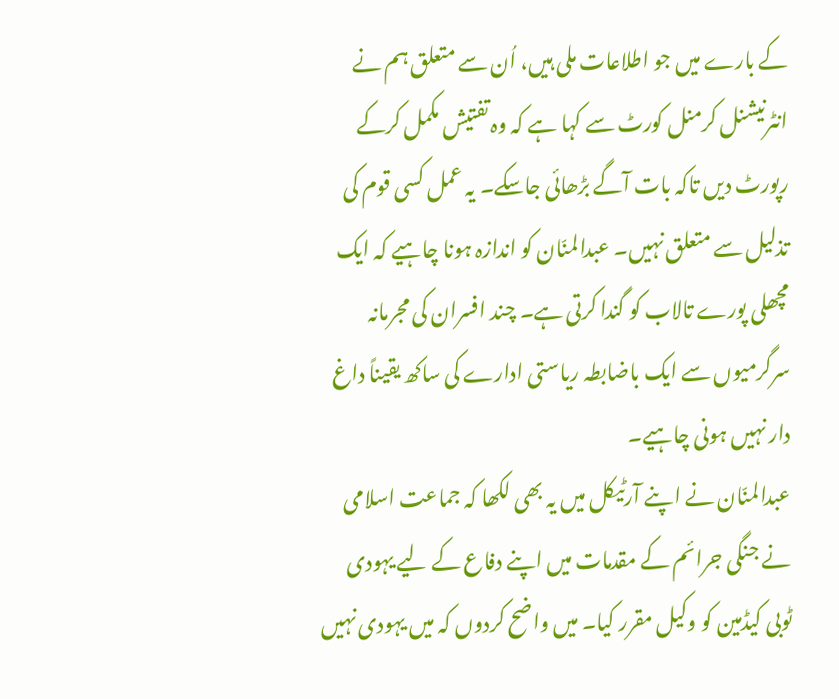کے بارے میں جو اطلاعات ملی ہیں، اُن سے متعلق ہم نے انٹرنیشنل کرمنل کورٹ سے کہا ہے کہ وہ تفتیش مکمل کرکے رپورٹ دیں تاکہ بات آگے بڑھائی جاسکے۔ یہ عمل کسی قوم کی تذلیل سے متعلق نہیں۔ عبدالمنّان کو اندازہ ہونا چاہیے کہ ایک مچھلی پورے تالاب کو گندا کرتی ہے۔ چند افسران کی مجرمانہ سرگرمیوں سے ایک باضابطہ ریاستی ادارے کی ساکھ یقیناً داغ دار نہیں ہونی چاہیے۔
عبدالمنّان نے اپنے آرٹیکل میں یہ بھی لکھا کہ جماعت اسلامی نے جنگی جرائم کے مقدمات میں اپنے دفاع کے لیے یہودی ٹوبی کیڈمین کو وکیل مقرر کیا۔ میں واضح کردوں کہ میں یہودی نہیں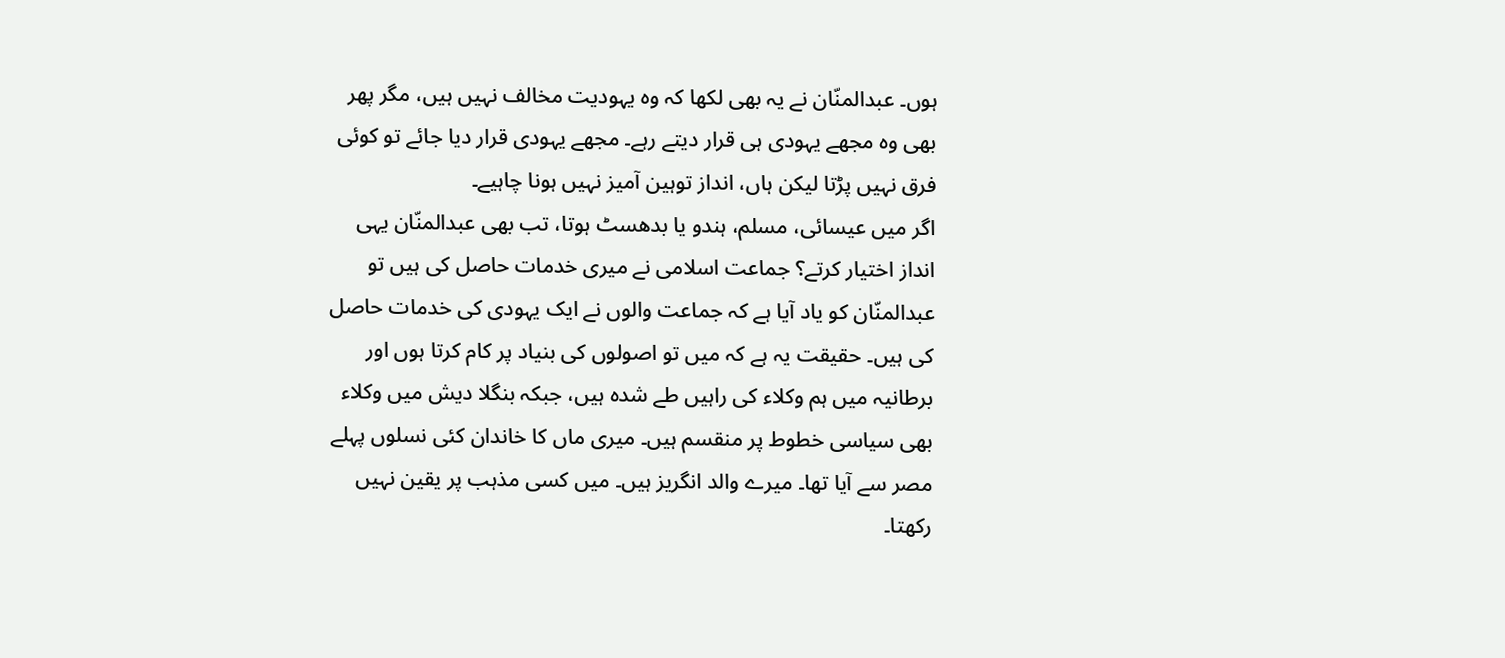ہوں۔ عبدالمنّان نے یہ بھی لکھا کہ وہ یہودیت مخالف نہیں ہیں، مگر پھر بھی وہ مجھے یہودی ہی قرار دیتے رہے۔ مجھے یہودی قرار دیا جائے تو کوئی فرق نہیں پڑتا لیکن ہاں، انداز توہین آمیز نہیں ہونا چاہیے۔
اگر میں عیسائی، مسلم، ہندو یا بدھسٹ ہوتا، تب بھی عبدالمنّان یہی انداز اختیار کرتے؟ جماعت اسلامی نے میری خدمات حاصل کی ہیں تو عبدالمنّان کو یاد آیا ہے کہ جماعت والوں نے ایک یہودی کی خدمات حاصل کی ہیں۔ حقیقت یہ ہے کہ میں تو اصولوں کی بنیاد پر کام کرتا ہوں اور برطانیہ میں ہم وکلاء کی راہیں طے شدہ ہیں، جبکہ بنگلا دیش میں وکلاء بھی سیاسی خطوط پر منقسم ہیں۔ میری ماں کا خاندان کئی نسلوں پہلے مصر سے آیا تھا۔ میرے والد انگریز ہیں۔ میں کسی مذہب پر یقین نہیں رکھتا۔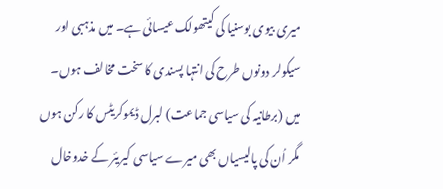میری بیوی بوسنیا کی کیتھولک عیسائی ہے۔ میں مذہبی اور سیکولر دونوں طرح کی انتہا پسندی کا سخت مخالف ہوں۔ میں (برطانیہ کی سیاسی جماعت) لبرل ڈیموکریٹس کا رکن ہوں مگر اُن کی پالیسیاں بھی میرے سیاسی کیریئر کے خدوخال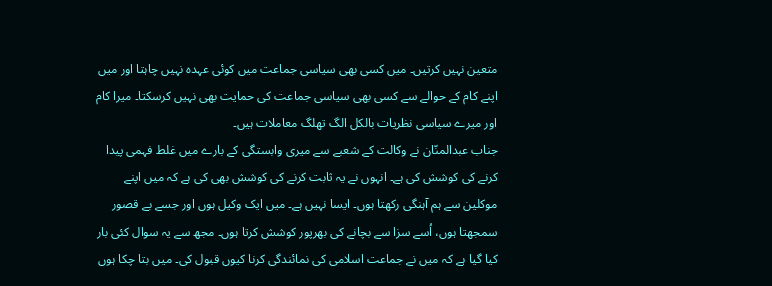متعین نہیں کرتیں۔ میں کسی بھی سیاسی جماعت میں کوئی عہدہ نہیں چاہتا اور میں اپنے کام کے حوالے سے کسی بھی سیاسی جماعت کی حمایت بھی نہیں کرسکتا۔ میرا کام اور میرے سیاسی نظریات بالکل الگ تھلگ معاملات ہیں۔
جناب عبدالمنّان نے وکالت کے شعبے سے میری وابستگی کے بارے میں غلط فہمی پیدا کرنے کی کوشش کی ہے۔ انہوں نے یہ ثابت کرنے کی کوشش بھی کی ہے کہ میں اپنے موکلین سے ہم آہنگی رکھتا ہوں۔ ایسا نہیں ہے۔ میں ایک وکیل ہوں اور جسے بے قصور سمجھتا ہوں، اُسے سزا سے بچانے کی بھرپور کوشش کرتا ہوں۔ مجھ سے یہ سوال کئی بار کیا گیا ہے کہ میں نے جماعت اسلامی کی نمائندگی کرنا کیوں قبول کی۔ میں بتا چکا ہوں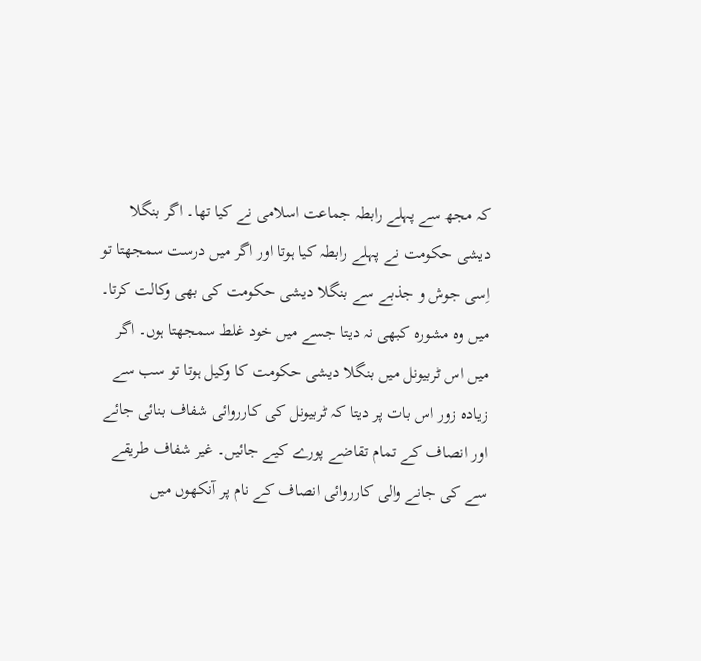کہ مجھ سے پہلے رابطہ جماعت اسلامی نے کیا تھا۔ اگر بنگلا دیشی حکومت نے پہلے رابطہ کیا ہوتا اور اگر میں درست سمجھتا تو اِسی جوش و جذبے سے بنگلا دیشی حکومت کی بھی وکالت کرتا۔ میں وہ مشورہ کبھی نہ دیتا جسے میں خود غلط سمجھتا ہوں۔ اگر میں اس ٹربیونل میں بنگلا دیشی حکومت کا وکیل ہوتا تو سب سے زیادہ زور اس بات پر دیتا کہ ٹربیونل کی کارروائی شفاف بنائی جائے اور انصاف کے تمام تقاضے پورے کیے جائیں۔ غیر شفاف طریقے سے کی جانے والی کارروائی انصاف کے نام پر آنکھوں میں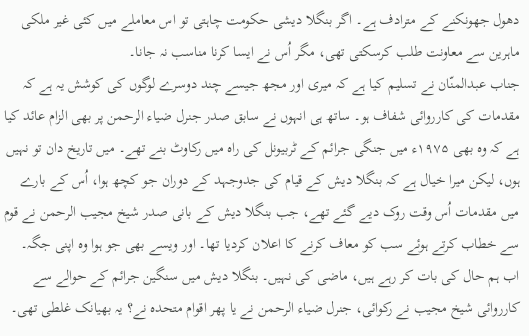دھول جھونکنے کے مترادف ہے۔ اگر بنگلا دیشی حکومت چاہتی تو اس معاملے میں کئی غیر ملکی ماہرین سے معاونت طلب کرسکتی تھی، مگر اُس نے ایسا کرنا مناسب نہ جانا۔
جناب عبدالمنّان نے تسلیم کیا ہے کہ میری اور مجھ جیسے چند دوسرے لوگوں کی کوشش یہ ہے کہ مقدمات کی کارروائی شفاف ہو۔ ساتھ ہی انہوں نے سابق صدر جنرل ضیاء الرحمن پر بھی الزام عائد کیا ہے کہ وہ بھی ۱۹۷۵ء میں جنگی جرائم کے ٹربیونل کی راہ میں رکاوٹ بنے تھے۔ میں تاریخ دان تو نہیں ہوں، لیکن میرا خیال ہے کہ بنگلا دیش کے قیام کی جدوجہد کے دوران جو کچھ ہوا، اُس کے بارے میں مقدمات اُس وقت روک دیے گئے تھے، جب بنگلا دیش کے بانی صدر شیخ مجیب الرحمن نے قوم سے خطاب کرتے ہوئے سب کو معاف کرنے کا اعلان کردیا تھا۔ اور ویسے بھی جو ہوا وہ اپنی جگہ۔ اب ہم حال کی بات کر رہے ہیں، ماضی کی نہیں۔ بنگلا دیش میں سنگین جرائم کے حوالے سے کارروائی شیخ مجیب نے رکوائی، جنرل ضیاء الرحمن نے یا پھر اقوام متحدہ نے؟ یہ بھیانک غلطی تھی۔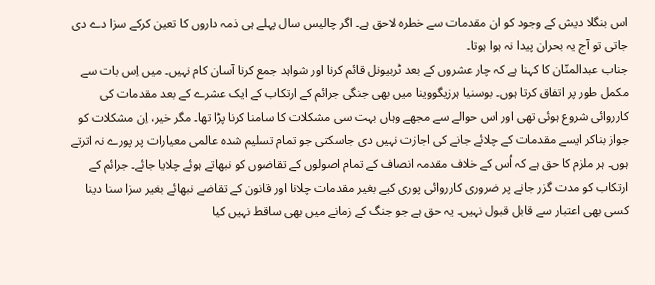اس بنگلا دیش کے وجود کو ان مقدمات سے خطرہ لاحق ہے۔ اگر چالیس سال پہلے ہی ذمہ داروں کا تعین کرکے سزا دے دی جاتی تو آج یہ بحران پیدا نہ ہوا ہوتا۔
جناب عبدالمنّان کا کہنا ہے کہ چار عشروں کے بعد ٹربیونل قائم کرنا اور شواہد جمع کرنا آسان کام نہیں۔ میں اِس بات سے مکمل طور پر اتفاق کرتا ہوں۔ بوسنیا ہرزیگووینا میں بھی جنگی جرائم کے ارتکاب کے ایک عشرے کے بعد مقدمات کی کارروائی شروع ہوئی تھی اور اس حوالے سے مجھے وہاں بہت سی مشکلات کا سامنا کرنا پڑا تھا۔ مگر خیر، اِن مشکلات کو جواز بناکر ایسے مقدمات کے چلائے جانے کی اجازت نہیں دی جاسکتی جو تمام تسلیم شدہ عالمی معیارات پر پورے نہ اترتے ہوں۔ ہر ملزم کا حق ہے کہ اُس کے خلاف مقدمہ انصاف کے تمام اصولوں کے تقاضوں کو نبھاتے ہوئے چلایا جائے۔ جرائم کے ارتکاب کو مدت گزر جانے پر ضروری کارروائی پوری کیے بغیر مقدمات چلانا اور قانون کے تقاضے نبھائے بغیر سزا سنا دینا کسی بھی اعتبار سے قابل قبول نہیں۔ یہ حق ہے جو جنگ کے زمانے میں بھی ساقط نہیں کیا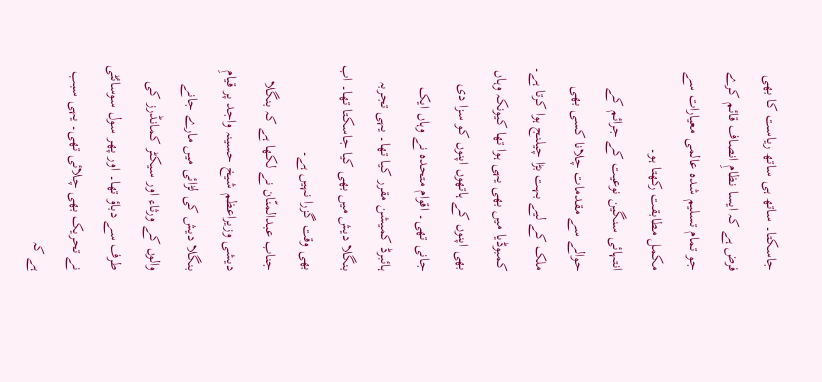جاسکتا۔ ساتھ ہی ساتھ ریاست کا بھی فرض ہے کہ ایسا نظامِ انصاف قائم کرے جو تمام تسلیم شدہ عالمی معیارات سے مکمل مطابقت رکھتا ہو۔
انتہائی سنگین نوعیت کے جرائم کے حوالے سے مقدمات چلانا کسی بھی ملک کے لیے بہت بڑا چیلنج ہوا کرتا ہے۔ کمبوڈیا میں بھی یہی ہوا تھا کیونکہ وہاں بھی اپنوں کے ہاتھوں اپنوں کو سزا دی جانی تھی۔ اقوام متحدہ نے وہاں ایک ہائبرڈ کمیشن مقرر کیا تھا۔ یہی تجربہ بنگلا دیش میں بھی کیا جاسکتا تھا۔ اب بھی وقت گزرا نہیں ہے۔
جناب عبدالمنّان نے لکھا ہے کہ بنگلا دیشی وزیراعظم شیخ حسینہ واجد پر قیامِ بنگلا دیش کی لڑائی میں مارے جانے والوں کے ورثاء اور سیکٹر کمانڈرز کی طرف سے دباؤ تھا۔ اور پھر سول سوسائٹی نے تحریک بھی چلائی تھی۔ یہی سبب ہے کہ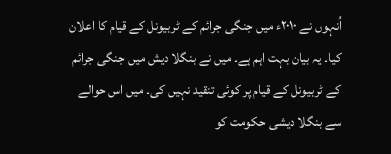اُنہوں نے ۲۰۱۰ء میں جنگی جرائم کے ٹربیونل کے قیام کا اعلان کیا۔ یہ بیان بہت اہم ہے۔ میں نے بنگلا دیش میں جنگی جرائم کے ٹربیونل کے قیام پر کوئی تنقید نہیں کی۔ میں اس حوالے سے بنگلا دیشی حکومت کو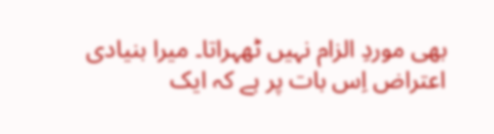بھی موردِ الزام نہیں ٹھہراتا۔ میرا بنیادی اعتراض اِس بات پر ہے کہ ایک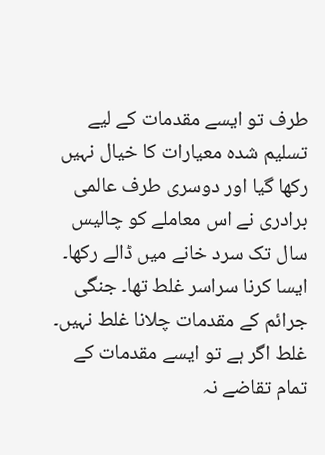طرف تو ایسے مقدمات کے لیے تسلیم شدہ معیارات کا خیال نہیں رکھا گیا اور دوسری طرف عالمی برادری نے اس معاملے کو چالیس سال تک سرد خانے میں ڈالے رکھا۔ ایسا کرنا سراسر غلط تھا۔ جنگی جرائم کے مقدمات چلانا غلط نہیں۔ غلط اگر ہے تو ایسے مقدمات کے تمام تقاضے نہ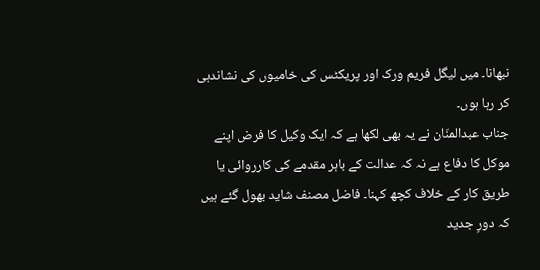نبھانا۔ میں لیگل فریم ورک اور پریکٹس کی خامیوں کی نشاندہی کر رہا ہوں۔
جناب عبدالمنّان نے یہ بھی لکھا ہے کہ ایک وکیل کا فرض اپنے موکل کا دفاع ہے نہ کہ عدالت کے باہر مقدمے کی کارروائی یا طریق کار کے خلاف کچھ کہنا۔ فاضل مصنف شاید بھول گئے ہیں کہ دورِ جدید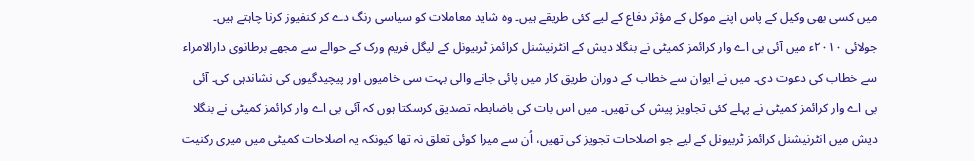میں کسی بھی وکیل کے پاس اپنے موکل کے مؤثر دفاع کے لیے کئی طریقے ہیں۔ وہ شاید معاملات کو سیاسی رنگ دے کر کنفیوز کرنا چاہتے ہیں۔
جولائی ۲۰۱۰ء میں آئی بی اے وار کرائمز کمیٹی نے بنگلا دیش کے انٹرنیشنل کرائمز ٹربیونل کے لیگل فریم ورک کے حوالے سے مجھے برطانوی دارالامراء سے خطاب کی دعوت دی۔ میں نے ایوان سے خطاب کے دوران طریق کار میں پائی جانے والی بہت سی خامیوں اور پیچیدگیوں کی نشاندہی کی۔ آئی بی اے وار کرائمز کمیٹی نے پہلے کئی تجاویز پیش کی تھیں۔ میں اس بات کی باضابطہ تصدیق کرسکتا ہوں کہ آئی بی اے وار کرائمز کمیٹی نے بنگلا دیش میں انٹرنیشنل کرائمز ٹربیونل کے لیے جو اصلاحات تجویز کی تھیں، اُن سے میرا کوئی تعلق نہ تھا کیونکہ یہ اصلاحات کمیٹی میں میری رکنیت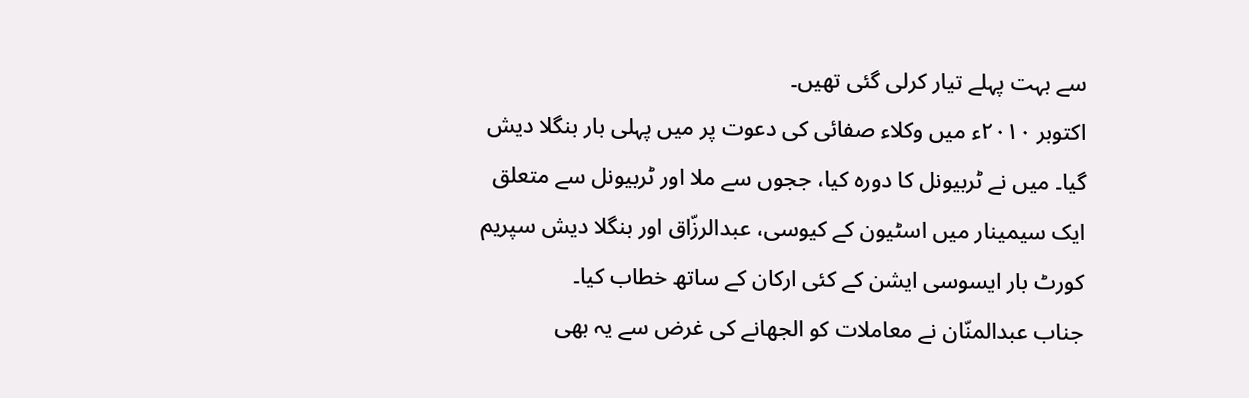سے بہت پہلے تیار کرلی گئی تھیں۔
اکتوبر ۲۰۱۰ء میں وکلاء صفائی کی دعوت پر میں پہلی بار بنگلا دیش گیا۔ میں نے ٹربیونل کا دورہ کیا، ججوں سے ملا اور ٹربیونل سے متعلق ایک سیمینار میں اسٹیون کے کیوسی، عبدالرزّاق اور بنگلا دیش سپریم کورٹ بار ایسوسی ایشن کے کئی ارکان کے ساتھ خطاب کیا۔
جناب عبدالمنّان نے معاملات کو الجھانے کی غرض سے یہ بھی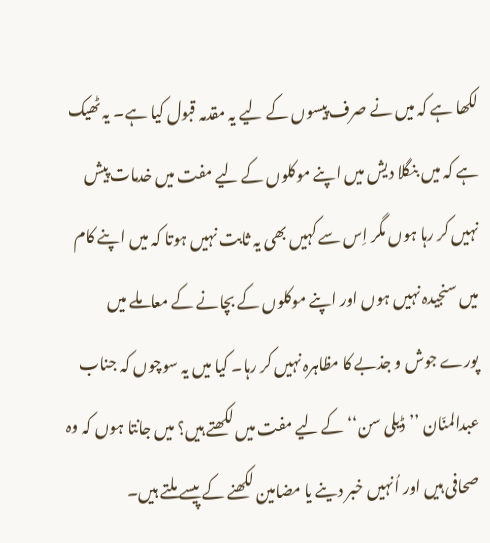لکھا ہے کہ میں نے صرف پیسوں کے لیے یہ مقدمہ قبول کیا ہے۔ یہ ٹھیک ہے کہ میں بنگلا دیش میں اپنے موکلوں کے لیے مفت میں خدمات پیش نہیں کر رہا ہوں مگر اِس سے کہیں بھی یہ ثابت نہیں ہوتا کہ میں اپنے کام میں سنجیدہ نہیں ہوں اور اپنے موکلوں کے بچانے کے معاملے میں پورے جوش و جذبے کا مظاہرہ نہیں کر رہا۔ کیا میں یہ سوچوں کہ جناب عبدالمنّان ’’ڈیلی سن‘‘ کے لیے مفت میں لکھتے ہیں؟ میں جانتا ہوں کہ وہ صحافی ہیں اور اُنہیں خبر دینے یا مضامین لکھنے کے پیسے ملتے ہیں۔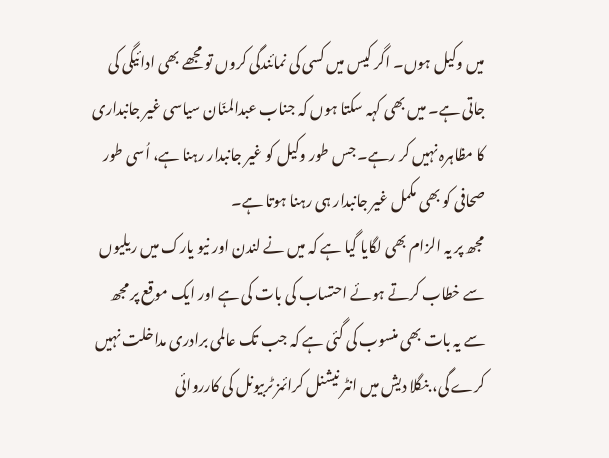میں وکیل ہوں۔ اگر کیس میں کسی کی نمائندگی کروں تو مجھے بھی ادائیگی کی جاتی ہے۔ میں بھی کہہ سکتا ہوں کہ جناب عبدالمنّان سیاسی غیر جانبداری کا مظاہرہ نہیں کر رہے۔ جس طور وکیل کو غیر جانبدار رہنا ہے، اُسی طور صحافی کو بھی مکمل غیر جانبدار ہی رہنا ہوتا ہے۔
مجھ پر یہ الزام بھی لگایا گیا ہے کہ میں نے لندن اور نیو یارک میں ریلیوں سے خطاب کرتے ہوئے احتساب کی بات کی ہے اور ایک موقع پر مجھ سے یہ بات بھی منسوب کی گئی ہے کہ جب تک عالمی برادری مداخلت نہیں کرے گی، بنگلا دیش میں انٹر نیشنل کرائمز ٹربیونل کی کارروائی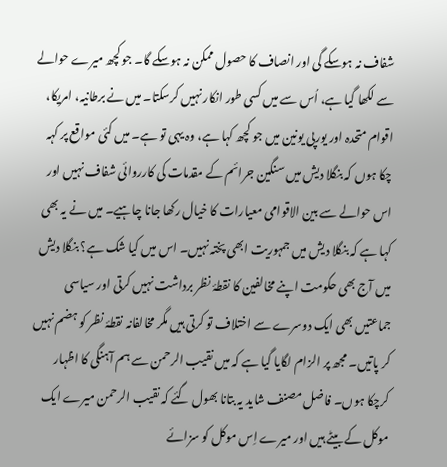شفاف نہ ہوسکے گی اور انصاف کا حصول ممکن نہ ہوسکے گا۔ جو کچھ میرے حوالے سے لکھا گیا ہے، اُس سے میں کسی طور انکار نہیں کرسکتا۔ میں نے برطانیہ، امریکا، اقوام متحدہ اور یورپی یونین میں جو کچھ کہا ہے، وہ یہی تو ہے۔ میں کئی مواقع پر کہہ چکا ہوں کہ بنگلا دیش میں سنگین جرائم کے مقدمات کی کارروائی شفاف نہیں اور اس حوالے سے بین الاقوامی معیارات کا خیال رکھا جانا چاہیے۔ میں نے یہ بھی کہا ہے کہ بنگلا دیش میں جمہوریت ابھی پختہ نہیں۔ اس میں کیا شک ہے؟ بنگلا دیش میں آج بھی حکومت اپنے مخالفین کا نقطۂ نظر برداشت نہیں کرتی اور سیاسی جماعتیں بھی ایک دوسرے سے اختلاف تو کرتی ہیں مگر مخالفانہ نقطۂ نظر کو ہضم نہیں کر پاتیں۔ مجھ پر الزام لگایا گیا ہے کہ میں نقیب الرحمن سے ہم آہنگی کا اظہار کرچکا ہوں۔ فاضل مصنف شاید یہ بتانا بھول گئے کہ نقیب الرحمن میرے ایک موکل کے بیٹے ہیں اور میرے اِس موکل کو سزائے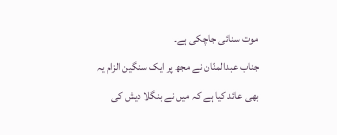موت سنائی جاچکی ہے۔
جناب عبدالمنّان نے مجھ پر ایک سنگین الزام یہ بھی عائد کیا ہے کہ میں نے بنگلا دیش کی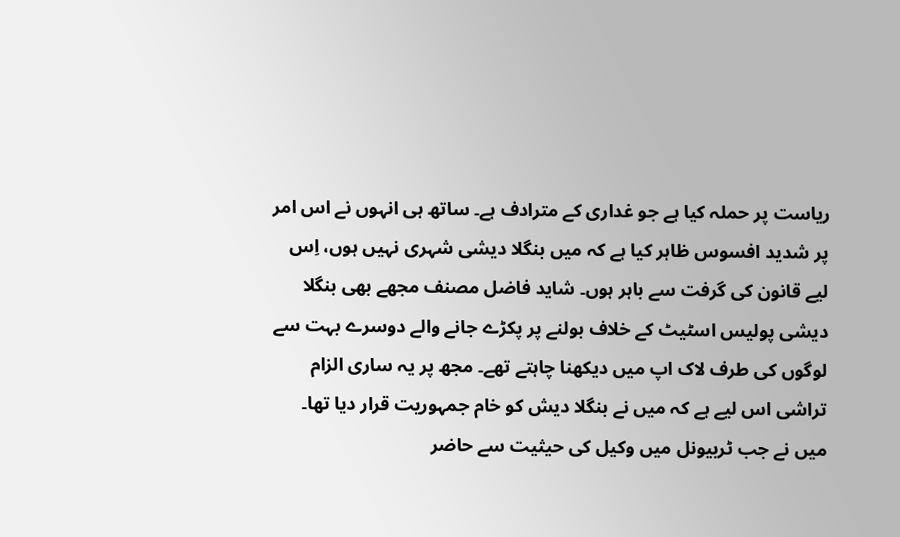ریاست پر حملہ کیا ہے جو غداری کے مترادف ہے۔ ساتھ ہی انہوں نے اس امر پر شدید افسوس ظاہر کیا ہے کہ میں بنگلا دیشی شہری نہیں ہوں، اِس لیے قانون کی گرفت سے باہر ہوں۔ شاید فاضل مصنف مجھے بھی بنگلا دیشی پولیس اسٹیٹ کے خلاف بولنے پر پکڑے جانے والے دوسرے بہت سے لوگوں کی طرف لاک اپ میں دیکھنا چاہتے تھے۔ مجھ پر یہ ساری الزام تراشی اس لیے ہے کہ میں نے بنگلا دیش کو خام جمہوریت قرار دیا تھا۔
میں نے جب ٹربیونل میں وکیل کی حیثیت سے حاضر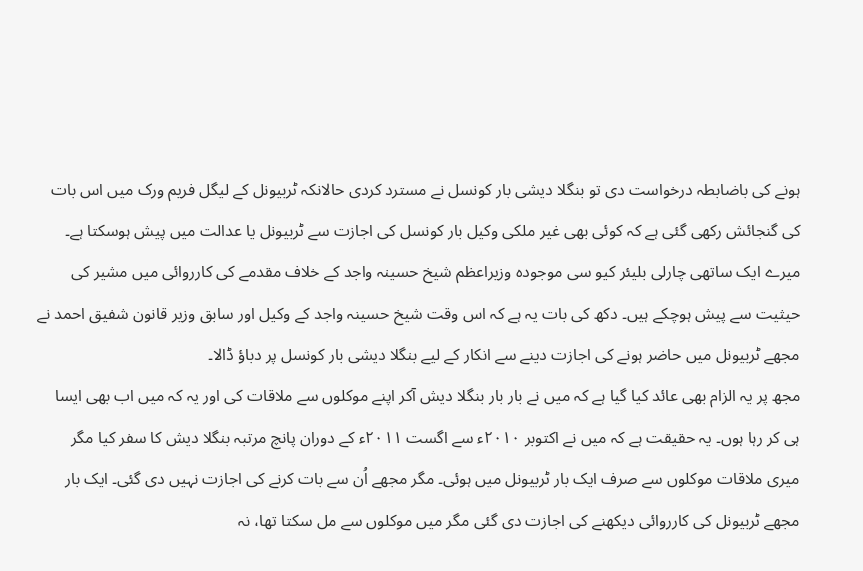ہونے کی باضابطہ درخواست دی تو بنگلا دیشی بار کونسل نے مسترد کردی حالانکہ ٹربیونل کے لیگل فریم ورک میں اس بات کی گنجائش رکھی گئی ہے کہ کوئی بھی غیر ملکی وکیل بار کونسل کی اجازت سے ٹربیونل یا عدالت میں پیش ہوسکتا ہے۔ میرے ایک ساتھی چارلی بلیئر کیو سی موجودہ وزیراعظم شیخ حسینہ واجد کے خلاف مقدمے کی کارروائی میں مشیر کی حیثیت سے پیش ہوچکے ہیں۔ دکھ کی بات یہ ہے کہ اس وقت شیخ حسینہ واجد کے وکیل اور سابق وزیر قانون شفیق احمد نے مجھے ٹربیونل میں حاضر ہونے کی اجازت دینے سے انکار کے لیے بنگلا دیشی بار کونسل پر دباؤ ڈالا۔
مجھ پر یہ الزام بھی عائد کیا گیا ہے کہ میں نے بار بار بنگلا دیش آکر اپنے موکلوں سے ملاقات کی اور یہ کہ میں اب بھی ایسا ہی کر رہا ہوں۔ یہ حقیقت ہے کہ میں نے اکتوبر ۲۰۱۰ء سے اگست ۲۰۱۱ء کے دوران پانچ مرتبہ بنگلا دیش کا سفر کیا مگر میری ملاقات موکلوں سے صرف ایک بار ٹربیونل میں ہوئی۔ مگر مجھے اُن سے بات کرنے کی اجازت نہیں دی گئی۔ ایک بار مجھے ٹربیونل کی کارروائی دیکھنے کی اجازت دی گئی مگر میں موکلوں سے مل سکتا تھا، نہ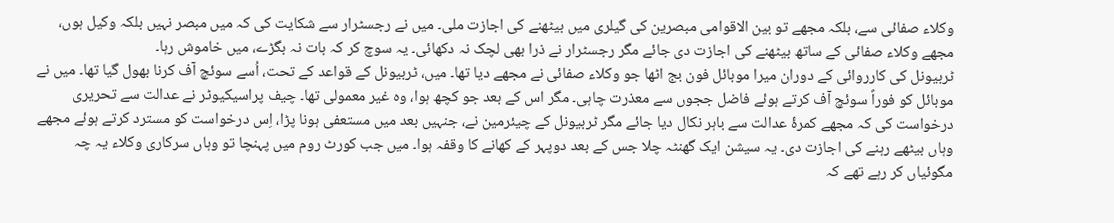وکلاء صفائی سے، بلکہ مجھے تو بین الاقوامی مبصرین کی گیلری میں بیٹھنے کی اجازت ملی۔ میں نے رجسٹرار سے شکایت کی کہ میں مبصر نہیں بلکہ وکیل ہوں، مجھے وکلاء صفائی کے ساتھ بیٹھنے کی اجازت دی جائے مگر رجسٹرار نے ذرا بھی لچک نہ دکھائی۔ یہ سوچ کر کہ بات نہ بگڑے، میں خاموش رہا۔
ٹربیونل کی کارروائی کے دوران میرا موبائل فون بج اٹھا جو وکلاء صفائی نے مجھے دیا تھا۔ میں، ٹربیونل کے قواعد کے تحت، اُسے سوئچ آف کرنا بھول گیا تھا۔ میں نے موبائل کو فوراً سوئچ آف کرتے ہوئے فاضل ججوں سے معذرت چاہی۔ مگر اس کے بعد جو کچھ ہوا، وہ غیر معمولی تھا۔ چیف پراسیکیوٹر نے عدالت سے تحریری درخواست کی کہ مجھے کمرۂ عدالت سے باہر نکال دیا جائے مگر ٹربیونل کے چیئرمین نے، جنہیں بعد میں مستعفی ہونا پڑا، اِس درخواست کو مسترد کرتے ہوئے مجھے وہاں بیٹھے رہنے کی اجازت دی۔ یہ سیشن ایک گھنٹہ چلا جس کے بعد دوپہر کے کھانے کا وقفہ ہوا۔ میں جب کورٹ روم میں پہنچا تو وہاں سرکاری وکلاء یہ چہ مگوئیاں کر رہے تھے کہ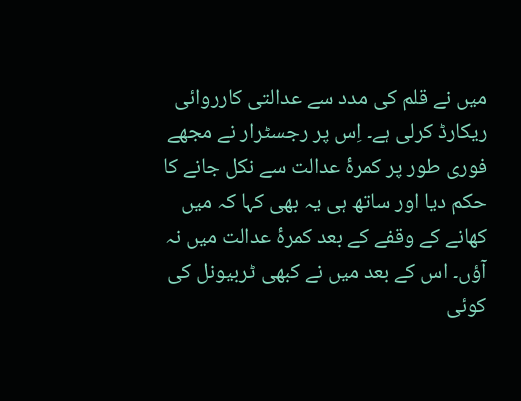میں نے قلم کی مدد سے عدالتی کارروائی ریکارڈ کرلی ہے۔ اِس پر رجسٹرار نے مجھے فوری طور پر کمرۂ عدالت سے نکل جانے کا حکم دیا اور ساتھ ہی یہ بھی کہا کہ میں کھانے کے وقفے کے بعد کمرۂ عدالت میں نہ آؤں۔ اس کے بعد میں نے کبھی ٹربیونل کی کوئی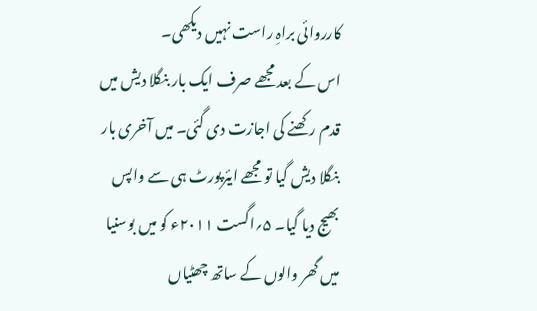کارروائی براہِ راست نہیں دیکھی۔
اس کے بعد مجھے صرف ایک بار بنگلا دیش میں قدم رکھنے کی اجازت دی گئی۔ میں آخری بار بنگلا دیش گیا تو مجھے ایئرپورٹ ہی سے واپس بھیج دیا گیا۔ ۵؍اگست ۲۰۱۱ء کو میں بوسنیا میں گھر والوں کے ساتھ چھٹیاں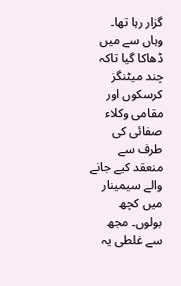گزار رہا تھا۔ وہاں سے میں ڈھاکا گیا تاکہ چند میٹنگز کرسکوں اور مقامی وکلاء صفائی کی طرف سے منعقد کیے جانے والے سیمینار میں کچھ بولوں۔ مجھ سے غلطی یہ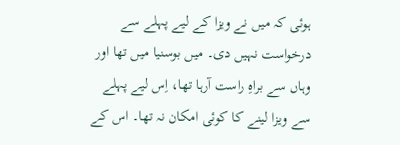ہوئی کہ میں نے ویزا کے لیے پہلے سے درخواست نہیں دی۔ میں بوسنیا میں تھا اور وہاں سے براہِ راست آرہا تھا، اِس لیے پہلے سے ویزا لینے کا کوئی امکان نہ تھا۔ اس کے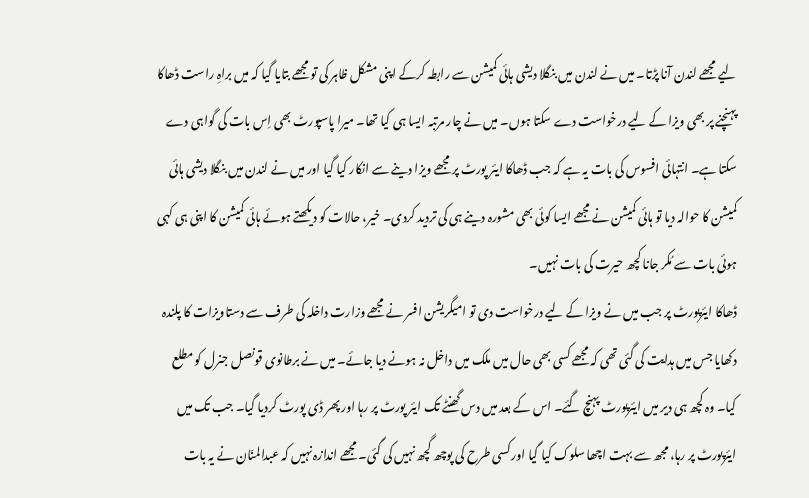لیے مجھے لندن آنا پڑتا۔ میں نے لندن میں بنگلا دیشی ہائی کمیشن سے رابطہ کرکے اپنی مشکل ظاہر کی تو مجھے بتایا گیا کہ میں براہِ راست ڈھاکا پہنچنے پر بھی ویزا کے لیے درخواست دے سکتا ہوں۔ میں نے چار مرتبہ ایسا ہی کیا تھا۔ میرا پاسپورٹ بھی اِس بات کی گواہی دے سکتا ہے۔ انتہائی افسوس کی بات یہ ہے کہ جب ڈھاکا ایئر پورٹ پر مجھے ویزا دینے سے انکار کیا گیا اور میں نے لندن میں بنگلا دیشی ہائی کمیشن کا حوالہ دیا تو ہائی کمیشن نے مجھے ایسا کوئی بھی مشورہ دینے ہی کی تردید کردی۔ خیر، حالات کو دیکھتے ہوئے ہائی کمیشن کا اپنی ہی کہی ہوئی بات سے مُکر جانا کچھ حیرت کی بات نہیں۔
ڈھاکا ایئرپورٹ پر جب میں نے ویزا کے لیے درخواست دی تو امیگریشن افسر نے مجھے وزارت داخلہ کی طرف سے دستاویزات کا پلندہ دکھایا جس میں ہدایت کی گئی تھی کہ مجھے کسی بھی حال میں ملک میں داخل نہ ہونے دیا جائے۔ میں نے برطانوی قونصل جنرل کو مطلع کیا۔ وہ کچھ ہی دیر میں ایئرپورٹ پہنچ گئے۔ اس کے بعد میں دس گھنٹے تک ایئر پورٹ پر رہا اور پھر ڈی پورٹ کردیا گیا۔ جب تک میں ایئرپورٹ پر رہا، مجھ سے بہت اچھا سلوک کیا گیا اور کسی طرح کی پوچھ گچھ نہیں کی گئی۔ مجھے اندازہ نہیں کہ عبدالمنّان نے یہ بات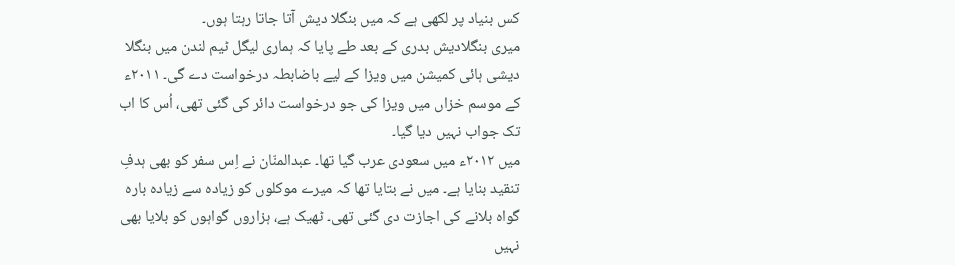کس بنیاد پر لکھی ہے کہ میں بنگلا دیش آتا جاتا رہتا ہوں۔
میری بنگلادیش بدری کے بعد طے پایا کہ ہماری لیگل ٹیم لندن میں بنگلا دیشی ہائی کمیشن میں ویزا کے لیے باضابطہ درخواست دے گی۔ ۲۰۱۱ء کے موسم خزاں میں ویزا کی جو درخواست دائر کی گئی تھی، اُس کا اب تک جواب نہیں دیا گیا۔
میں ۲۰۱۲ء میں سعودی عرب گیا تھا۔ عبدالمنّان نے اِس سفر کو بھی ہدفِ تنقید بنایا ہے۔ میں نے بتایا تھا کہ میرے موکلوں کو زیادہ سے زیادہ بارہ گواہ بلانے کی اجازت دی گئی تھی۔ ٹھیک ہے، ہزاروں گواہوں کو بلایا بھی نہیں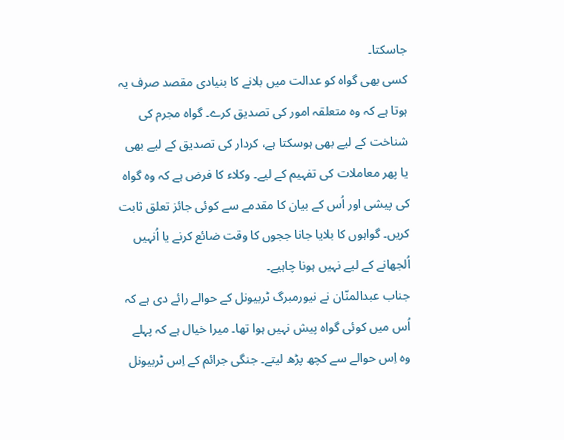جاسکتا۔
کسی بھی گواہ کو عدالت میں بلانے کا بنیادی مقصد صرف یہ ہوتا ہے کہ وہ متعلقہ امور کی تصدیق کرے۔ گواہ مجرم کی شناخت کے لیے بھی ہوسکتا ہے، کردار کی تصدیق کے لیے بھی یا پھر معاملات کی تفہیم کے لیے۔ وکلاء کا فرض ہے کہ وہ گواہ کی پیشی اور اُس کے بیان کا مقدمے سے کوئی جائز تعلق ثابت کریں۔ گواہوں کا بلایا جانا ججوں کا وقت ضائع کرنے یا اُنہیں اُلجھانے کے لیے نہیں ہونا چاہیے۔
جناب عبدالمنّان نے نیورمبرگ ٹربیونل کے حوالے رائے دی ہے کہ اُس میں کوئی گواہ پیش نہیں ہوا تھا۔ میرا خیال ہے کہ پہلے وہ اِس حوالے سے کچھ پڑھ لیتے۔ جنگی جرائم کے اِس ٹربیونل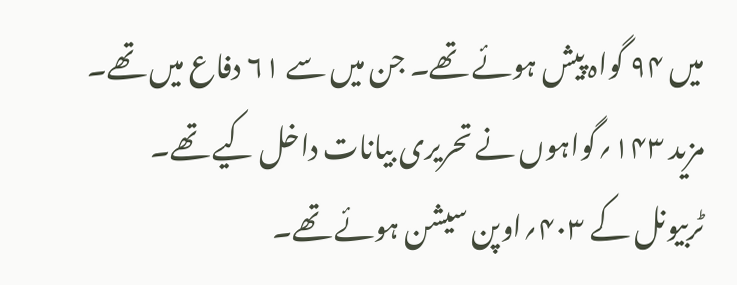میں ۹۴ گواہ پیش ہوئے تھے۔ جن میں سے ۶۱ دفاع میں تھے۔ مزید ۱۴۳؍گواہوں نے تحریری بیانات داخل کیے تھے۔ ٹربیونل کے ۴۰۳؍اوپن سیشن ہوئے تھے۔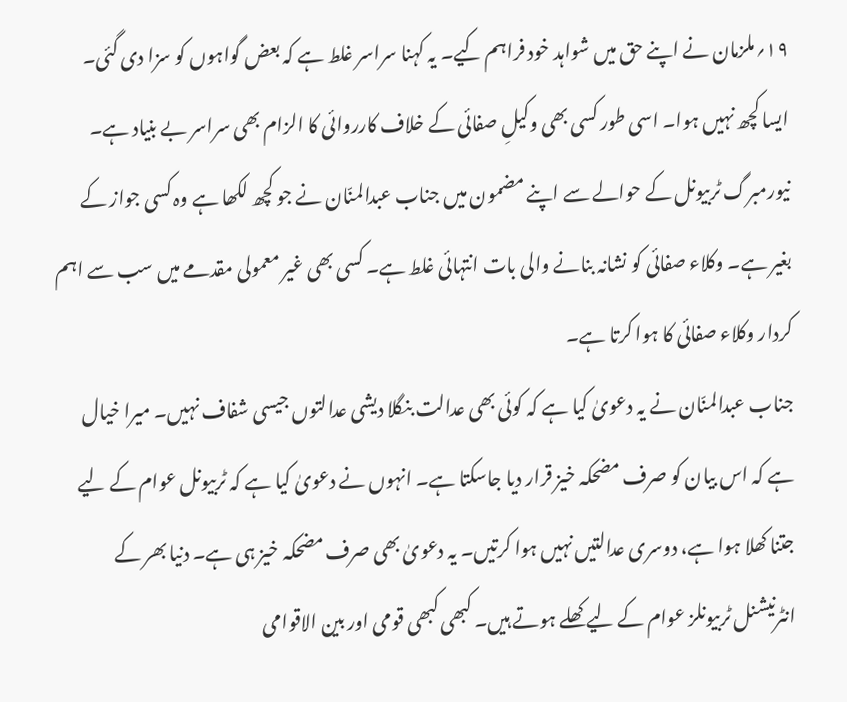۱۹؍ملزمان نے اپنے حق میں شواہد خود فراہم کیے۔ یہ کہنا سراسر غلط ہے کہ بعض گواہوں کو سزا دی گئی۔ ایسا کچھ نہیں ہوا۔ اسی طور کسی بھی وکیلِ صفائی کے خلاف کارروائی کا الزام بھی سراسر بے بنیاد ہے۔ نیورمبرگ ٹربیونل کے حوالے سے اپنے مضمون میں جناب عبدالمنّان نے جو کچھ لکھا ہے وہ کسی جواز کے بغیر ہے۔ وکلاء صفائی کو نشانہ بنانے والی بات انتہائی غلط ہے۔ کسی بھی غیر معمولی مقدمے میں سب سے اہم کردار وکلاء صفائی کا ہوا کرتا ہے۔
جناب عبدالمنّان نے یہ دعویٰ کیا ہے کہ کوئی بھی عدالت بنگلا دیشی عدالتوں جیسی شفاف نہیں۔ میرا خیال ہے کہ اس بیان کو صرف مضحکہ خیز قرار دیا جاسکتا ہے۔ انہوں نے دعویٰ کیا ہے کہ ٹربیونل عوام کے لیے جتنا کھلا ہوا ہے، دوسری عدالتیں نہیں ہوا کرتیں۔ یہ دعویٰ بھی صرف مضحکہ خیز ہی ہے۔ دنیا بھر کے انٹرنیشنل ٹربیونلز عوام کے لیے کھلے ہوتے ہیں۔ کبھی کبھی قومی اور بین الاقوامی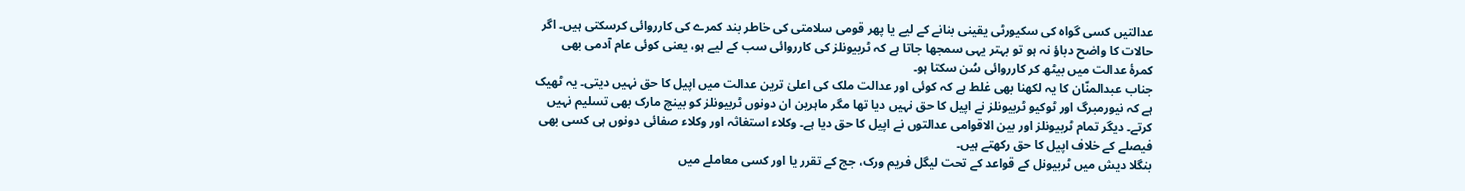عدالتیں کسی گواہ کی سکیورٹی یقینی بنانے کے لیے یا پھر قومی سلامتی کی خاطر بند کمرے کی کارروائی کرسکتی ہیں۔ اگر حالات کا واضح دباؤ نہ ہو تو بہتر یہی سمجھا جاتا ہے کہ ٹربیونلز کی کارروائی سب کے لیے ہو، یعنی کوئی عام آدمی بھی کمرۂ عدالت میں بیٹھ کر کارروائی سُن سکتا ہو۔
جناب عبدالمنّان کا یہ لکھنا بھی غلط ہے کہ کوئی اور عدالت ملک کی اعلیٰ ترین عدالت میں اپیل کا حق نہیں دیتی۔ یہ ٹھیک ہے کہ نیورمبرگ اور ٹوکیو ٹربیونلز نے اپیل کا حق نہیں دیا تھا مگر ماہرین ان دونوں ٹربیونلز کو بینچ مارک بھی تسلیم نہیں کرتے۔ دیگر تمام ٹربیونلز اور بین الاقوامی عدالتوں نے اپیل کا حق دیا ہے۔ وکلاء استغاثہ اور وکلاء صفائی دونوں ہی کسی بھی فیصلے کے خلاف اپیل کا حق رکھتے ہیں۔
بنگلا دیش میں ٹربیونل کے قواعد کے تحت لیگل فریم ورک، جج کے تقرر یا اور کسی معاملے میں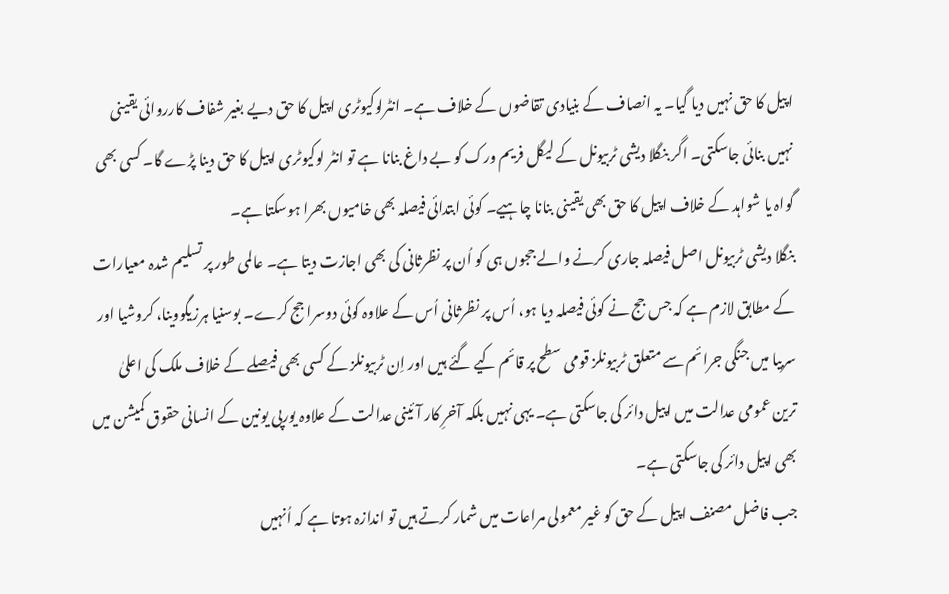اپیل کا حق نہیں دیا گیا۔ یہ انصاف کے بنیادی تقاضوں کے خلاف ہے۔ انٹرلوکیوٹری اپیل کا حق دیے بغیر شفاف کارروائی یقینی نہیں بنائی جاسکتی۔ اگر بنگلا دیشی ٹربیونل کے لیگل فریم ورک کو بے داغ بنانا ہے تو انٹر لوکیوٹری اپیل کا حق دینا پڑے گا۔ کسی بھی گواہ یا شواہد کے خلاف اپیل کا حق بھی یقینی بنانا چاہیے۔ کوئی ابتدائی فیصلہ بھی خامیوں بھرا ہوسکتا ہے۔
بنگلا دیشی ٹربیونل اصل فیصلہ جاری کرنے والے ججوں ہی کو اُن پر نظرثانی کی بھی اجازت دیتا ہے۔ عالمی طور پر تسلیم شدہ معیارات کے مطابق لازم ہے کہ جس جج نے کوئی فیصلہ دیا ہو، اُس پر نظرثانی اُس کے علاوہ کوئی دوسرا جج کرے۔ بوسنیا ہرزیگووینا، کروشیا اور سربیا میں جنگی جرائم سے متعلق ٹربیونلز قومی سطح پر قائم کیے گئے ہیں اور اِن ٹربیونلز کے کسی بھی فیصلے کے خلاف ملک کی اعلیٰ ترین عمومی عدالت میں اپیل دائر کی جاسکتی ہے۔ یہی نہیں بلکہ آخرِ کار آئینی عدالت کے علاوہ یورپی یونین کے انسانی حقوق کمیشن میں بھی اپیل دائر کی جاسکتی ہے۔
جب فاضل مصنف اپیل کے حق کو غیر معمولی مراعات میں شمار کرتے ہیں تو اندازہ ہوتا ہے کہ اُنہیں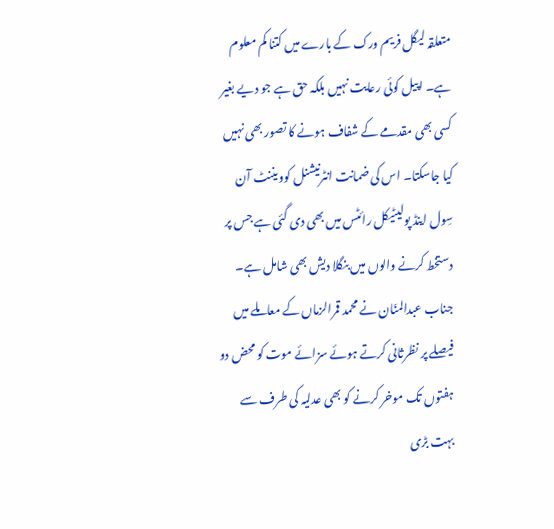متعلقہ لیگل فریم ورک کے بارے میں کتنا کم معلوم ہے۔ اپیل کوئی رعایت نہیں بلکہ حق ہے جو دیے بغیر کسی بھی مقدمے کے شفاف ہونے کا تصور بھی نہیں کیا جاسکتا۔ اس کی ضمانت انٹرنیشنل کوویننٹ آن سِول اینڈ پولیٹیکل رائٹس میں بھی دی گئی ہے جس پر دستخط کرنے والوں میں بنگلا دیش بھی شامل ہے۔
جناب عبدالمنّان نے محمد قمرالزماں کے معاملے میں فیصلے پر نظرثانی کرتے ہوئے سزائے موت کو محض دو ہفتوں تک موخر کرنے کو بھی عدلیہ کی طرف سے بہت بڑی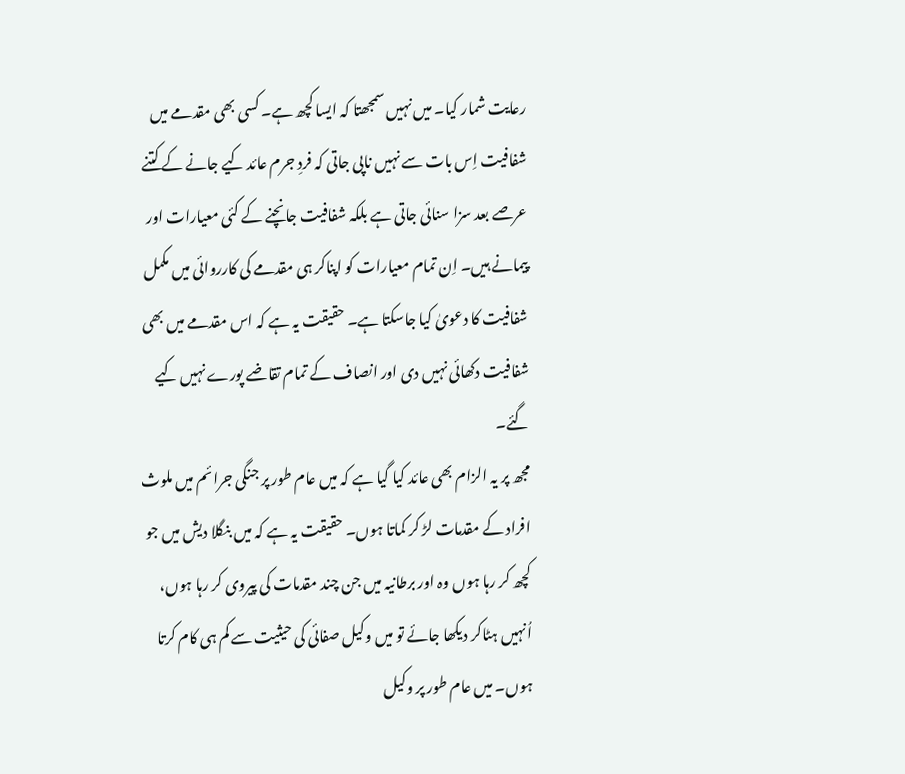رعایت شمار کیا۔ میں نہیں سمجھتا کہ ایسا کچھ ہے۔ کسی بھی مقدمے میں شفافیت اِس بات سے نہیں ناپی جاتی کہ فردِ جرم عائد کیے جانے کے کتنے عرصے بعد سزا سنائی جاتی ہے بلکہ شفافیت جانچنے کے کئی معیارات اور پیمانے ہیں۔ اِن تمام معیارات کو اپناکر ہی مقدمے کی کارروائی میں مکمل شفافیت کا دعویٰ کیا جاسکتا ہے۔ حقیقت یہ ہے کہ اس مقدمے میں بھی شفافیت دکھائی نہیں دی اور انصاف کے تمام تقاضے پورے نہیں کیے گئے۔
مجھ پر یہ الزام بھی عائد کیا گیا ہے کہ میں عام طور پر جنگی جرائم میں ملوث افراد کے مقدمات لڑ کر کماتا ہوں۔ حقیقت یہ ہے کہ میں بنگلا دیش میں جو کچھ کر رہا ہوں وہ اور برطانیہ میں جن چند مقدمات کی پیروی کر رہا ہوں، اُنہیں ہٹاکر دیکھا جائے تو میں وکیل صفائی کی حیثیت سے کم ہی کام کرتا ہوں۔ میں عام طور پر وکیل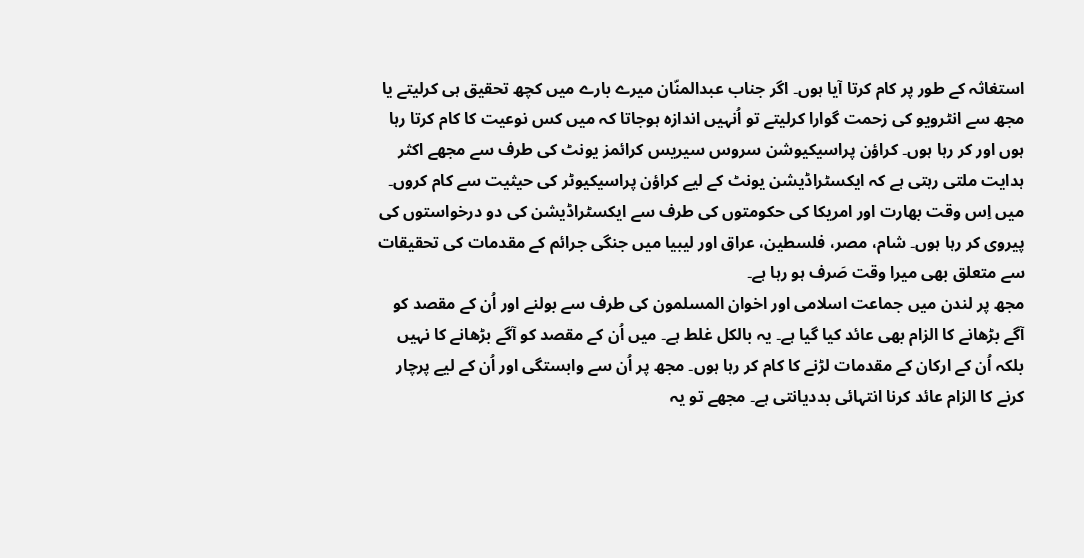استغاثہ کے طور پر کام کرتا آیا ہوں۔ اگر جناب عبدالمنّان میرے بارے میں کچھ تحقیق ہی کرلیتے یا مجھ سے انٹرویو کی زحمت گوارا کرلیتے تو اُنہیں اندازہ ہوجاتا کہ میں کس نوعیت کا کام کرتا رہا ہوں اور کر رہا ہوں۔ کراؤن پراسیکیوشن سروس سیریس کرائمز یونٹ کی طرف سے مجھے اکثر ہدایت ملتی رہتی ہے کہ ایکسٹراڈیشن یونٹ کے لیے کراؤن پراسیکیوٹر کی حیثیت سے کام کروں۔ میں اِس وقت بھارت اور امریکا کی حکومتوں کی طرف سے ایکسٹراڈیشن کی دو درخواستوں کی پیروی کر رہا ہوں۔ شام، مصر، فلسطین، عراق اور لیبیا میں جنگی جرائم کے مقدمات کی تحقیقات سے متعلق بھی میرا وقت صَرف ہو رہا ہے۔
مجھ پر لندن میں جماعت اسلامی اور اخوان المسلمون کی طرف سے بولنے اور اُن کے مقصد کو آگے بڑھانے کا الزام بھی عائد کیا گیا ہے۔ یہ بالکل غلط ہے۔ میں اُن کے مقصد کو آگے بڑھانے کا نہیں بلکہ اُن کے ارکان کے مقدمات لڑنے کا کام کر رہا ہوں۔ مجھ پر اُن سے وابستگی اور اُن کے لیے پرچار کرنے کا الزام عائد کرنا انتہائی بددیانتی ہے۔ مجھے تو یہ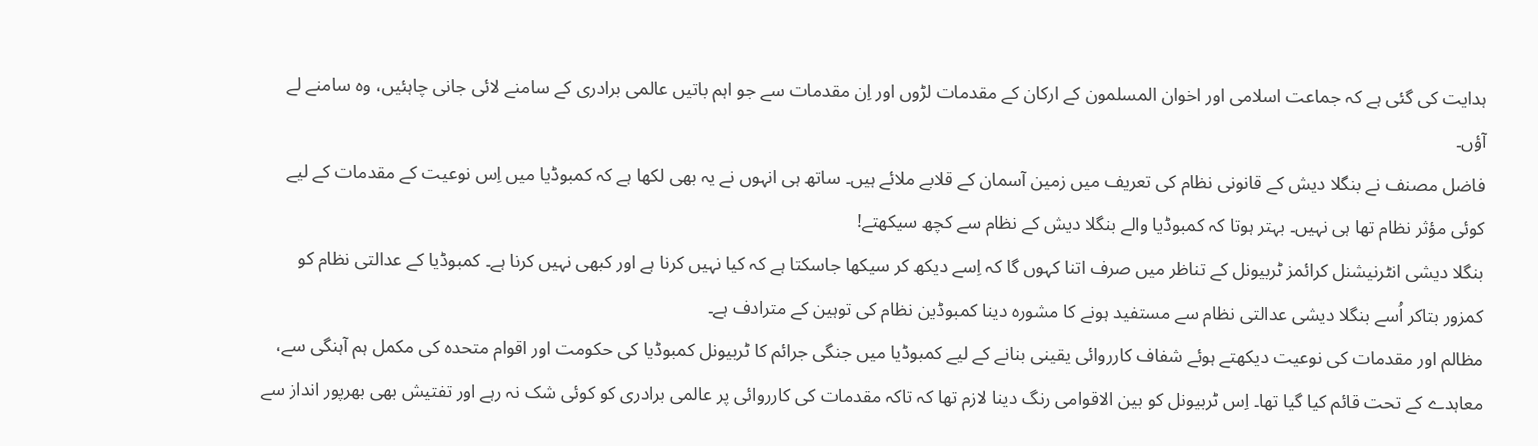ہدایت کی گئی ہے کہ جماعت اسلامی اور اخوان المسلمون کے ارکان کے مقدمات لڑوں اور اِن مقدمات سے جو اہم باتیں عالمی برادری کے سامنے لائی جانی چاہئیں، وہ سامنے لے آؤں۔
فاضل مصنف نے بنگلا دیش کے قانونی نظام کی تعریف میں زمین آسمان کے قلابے ملائے ہیں۔ ساتھ ہی انہوں نے یہ بھی لکھا ہے کہ کمبوڈیا میں اِس نوعیت کے مقدمات کے لیے کوئی مؤثر نظام تھا ہی نہیں۔ بہتر ہوتا کہ کمبوڈیا والے بنگلا دیش کے نظام سے کچھ سیکھتے!
بنگلا دیشی انٹرنیشنل کرائمز ٹربیونل کے تناظر میں صرف اتنا کہوں گا کہ اِسے دیکھ کر سیکھا جاسکتا ہے کہ کیا نہیں کرنا ہے اور کبھی نہیں کرنا ہے۔ کمبوڈیا کے عدالتی نظام کو کمزور بتاکر اُسے بنگلا دیشی عدالتی نظام سے مستفید ہونے کا مشورہ دینا کمبوڈین نظام کی توہین کے مترادف ہے۔
مظالم اور مقدمات کی نوعیت دیکھتے ہوئے شفاف کارروائی یقینی بنانے کے لیے کمبوڈیا میں جنگی جرائم کا ٹربیونل کمبوڈیا کی حکومت اور اقوام متحدہ کی مکمل ہم آہنگی سے، معاہدے کے تحت قائم کیا گیا تھا۔ اِس ٹربیونل کو بین الاقوامی رنگ دینا لازم تھا کہ تاکہ مقدمات کی کارروائی پر عالمی برادری کو کوئی شک نہ رہے اور تفتیش بھی بھرپور انداز سے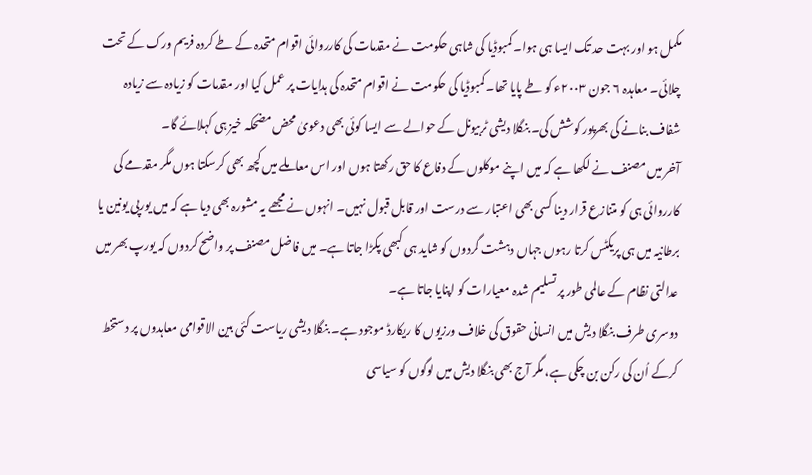مکمل ہو اور بہت حد تک ایسا ہی ہوا۔ کمبوڈیا کی شاہی حکومت نے مقدمات کی کارروائی اقوام متحدہ کے طے کردہ فریم ورک کے تحت چلائی۔ معاہدہ ۶ جون ۲۰۰۳ء کو طے پایا تھا۔ کمبوڈیا کی حکومت نے اقوام متحدہ کی ہدایات پر عمل کیا اور مقدمات کو زیادہ سے زیادہ شفاف بنانے کی بھرپور کوشش کی۔ بنگلا دیشی ٹربیونل کے حوالے سے ایسا کوئی بھی دعویٰ محض مضحکہ خیز ہی کہلائے گا۔
آخر میں مصنف نے لکھا ہے کہ میں اپنے موکلوں کے دفاع کا حق رکھتا ہوں اور اس معاملے میں کچھ بھی کرسکتا ہوں مگر مقدمے کی کارروائی ہی کو متنازع قرار دینا کسی بھی اعتبار سے درست اور قابل قبول نہیں۔ انہوں نے مجھے یہ مشورہ بھی دیا ہے کہ میں یورپی یونین یا برطانیہ میں ہی پریکٹس کرتا رہوں جہاں دہشت گردوں کو شاید ہی کبھی پکڑا جاتا ہے۔ میں فاضل مصنف پر واضح کردوں کہ یورپ بھر میں عدالتی نظام کے عالمی طور پر تسلیم شدہ معیارات کو اپنایا جاتا ہے۔
دوسری طرف بنگلا دیش میں انسانی حقوق کی خلاف ورزیوں کا ریکارڈ موجود ہے۔ بنگلا دیشی ریاست کئی بین الاقوامی معاہدوں پر دستخط کرکے اُن کی رکن بن چکی ہے، مگر آج بھی بنگلا دیش میں لوگوں کو سیاسی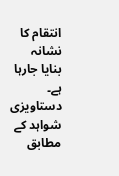انتقام کا نشانہ بنایا جارہا ہے۔ دستاویزی شواہد کے مطابق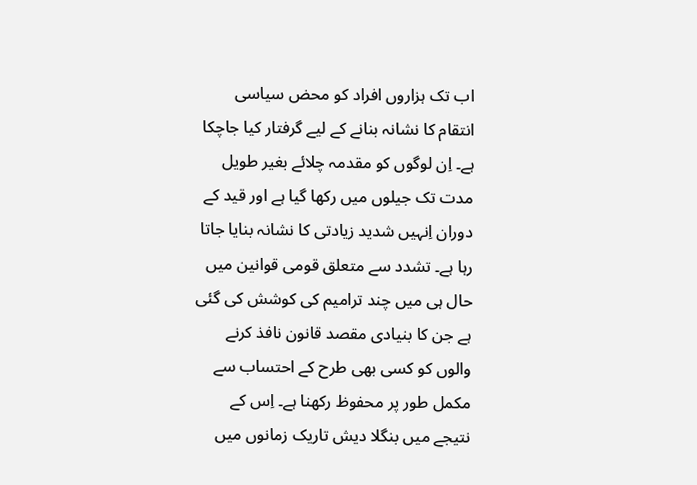اب تک ہزاروں افراد کو محض سیاسی انتقام کا نشانہ بنانے کے لیے گرفتار کیا جاچکا ہے۔ اِن لوگوں کو مقدمہ چلائے بغیر طویل مدت تک جیلوں میں رکھا گیا ہے اور قید کے دوران اِنہیں شدید زیادتی کا نشانہ بنایا جاتا رہا ہے۔ تشدد سے متعلق قومی قوانین میں حال ہی میں چند ترامیم کی کوشش کی گئی ہے جن کا بنیادی مقصد قانون نافذ کرنے والوں کو کسی بھی طرح کے احتساب سے مکمل طور پر محفوظ رکھنا ہے۔ اِس کے نتیجے میں بنگلا دیش تاریک زمانوں میں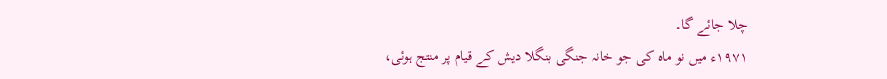چلا جائے گا۔
۱۹۷۱ء میں نو ماہ کی جو خانہ جنگی بنگلا دیش کے قیام پر منتج ہوئی،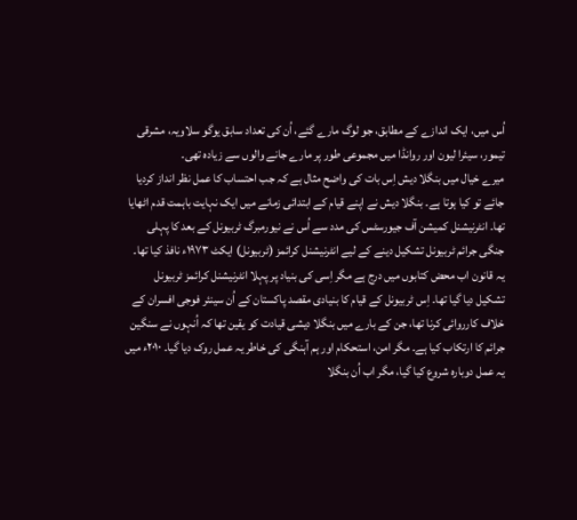اُس میں، ایک اندازے کے مطابق، جو لوگ مارے گئے، اُن کی تعداد سابق یوگو سلاویہ، مشرقی تیمور، سیئرا لیون اور روانڈا میں مجموعی طور پر مارے جانے والوں سے زیادہ تھی۔
میرے خیال میں بنگلا دیش اِس بات کی واضح مثال ہے کہ جب احتساب کا عمل نظر انداز کردیا جائے تو کیا ہوتا ہے۔ بنگلا دیش نے اپنے قیام کے ابتدائی زمانے میں ایک نہایت باہمت قدم اٹھایا تھا۔ انٹرنیشنل کمیشن آف جیورسٹس کی مدد سے اُس نے نیورمبرگ ٹربیونل کے بعد کا پہلی جنگی جرائم ٹربیونل تشکیل دینے کے لیے انٹرنیشنل کرائمز (ٹربیونل) ایکٹ ۱۹۷۳ء نافذ کیا تھا۔ یہ قانون اب محض کتابوں میں درج ہے مگر اِسی کی بنیاد پر پہلا انٹرنیشنل کرائمز ٹربیونل تشکیل دیا گیا تھا۔ اِس ٹربیونل کے قیام کا بنیادی مقصد پاکستان کے اُن سینئر فوجی افسران کے خلاف کارروائی کرنا تھا، جن کے بارے میں بنگلا دیشی قیادت کو یقین تھا کہ اُنہوں نے سنگین جرائم کا ارتکاب کیا ہے۔ مگر امن، استحکام اور ہم آہنگی کی خاطر یہ عمل روک دیا گیا۔ ۲۰۱۰ء میں یہ عمل دوبارہ شروع کیا گیا، مگر اب اُن بنگلا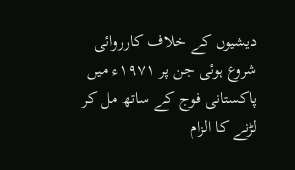دیشیوں کے خلاف کارروائی شروع ہوئی جن پر ۱۹۷۱ء میں پاکستانی فوج کے ساتھ مل کر لڑنے کا الزام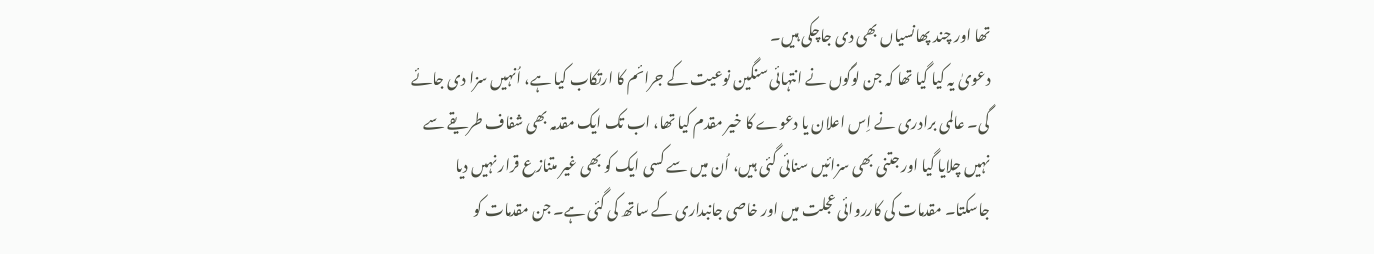تھا اور چند پھانسیاں بھی دی جاچکی ہیں۔
دعویٰ یہ کیا گیا تھا کہ جن لوگوں نے انتہائی سنگین نوعیت کے جرائم کا ارتکاب کیا ہے، اُنہیں سزا دی جائے گی۔ عالمی برادری نے اِس اعلان یا دعوے کا خیر مقدم کیا تھا، اب تک ایک مقدمہ بھی شفاف طریقے سے نہیں چلایا گیا اور جتنی بھی سزائیں سنائی گئی ہیں، اُن میں سے کسی ایک کو بھی غیر متنازع قرار نہیں دیا جاسکتا۔ مقدمات کی کارروائی عجلت میں اور خاصی جانبداری کے ساتھ کی گئی ہے۔ جن مقدمات کو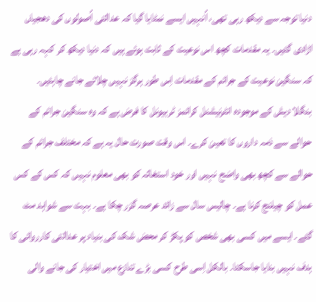دنیا توجہ سے دیکھ رہی تھی، اُنہیں ایسے نمٹایا گیا کہ عدالتی اُصولوں کی دھجیاں اڑادی گئیں۔ یہ مقدمات کچھ اس نوعیت کے ثابت ہوئے ہیں کہ دنیا دیکھ کر کہہ رہی ہے کہ سنگین نوعیت کے جرائم کے مقدمات اِس طور ہرگز نہیں چلائے جانے چاہئیں۔
بنگلا دیش کے موجودہ انٹرنیشنل کرائمز ٹربیونل کا فرض ہے کہ وہ سنگین جرائم کے حوالے سے ذمہ داروں کا تعین کرے۔ اس وقت صورت حال یہ ہے کہ مختلف جرائم کے حوالے سے کچھ بھی واضح نہیں اور خود استغاثہ کو بھی معلوم نہیں کہ کس کے کس عمل کو چیلنج کرنا ہے۔ چالیس سال سے زائد عرصہ گزر چکا ہے۔ بہت سے شواہد مٹ گئے۔ ایسے میں کسی بھی شخص کو پکڑ کر محض شک کی بنیاد پر عدالتی کارروائی کا ہدف نہیں بنایا جاسکتا۔ بالکل اِسی طرح کسی بڑے تنازع میں اختیار کی جانے والی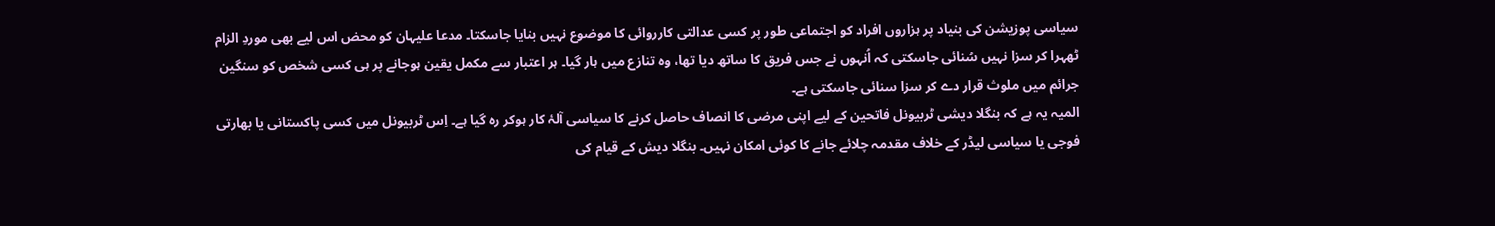سیاسی پوزیشن کی بنیاد پر ہزاروں افراد کو اجتماعی طور پر کسی عدالتی کارروائی کا موضوع نہیں بنایا جاسکتا۔ مدعا علیہان کو محض اس لیے بھی موردِ الزام ٹھہرا کر سزا نہیں سُنائی جاسکتی کہ اُنہوں نے جس فریق کا ساتھ دیا تھا، وہ تنازع میں ہار گیا۔ ہر اعتبار سے مکمل یقین ہوجانے پر ہی کسی شخص کو سنگین جرائم میں ملوث قرار دے کر سزا سنائی جاسکتی ہے۔
المیہ یہ ہے کہ بنگلا دیشی ٹربیونل فاتحین کے لیے اپنی مرضی کا انصاف حاصل کرنے کا سیاسی آلۂ کار ہوکر رہ گیا ہے۔ اِس ٹربیونل میں کسی پاکستانی یا بھارتی فوجی یا سیاسی لیڈر کے خلاف مقدمہ چلائے جانے کا کوئی امکان نہیں۔ بنگلا دیش کے قیام کی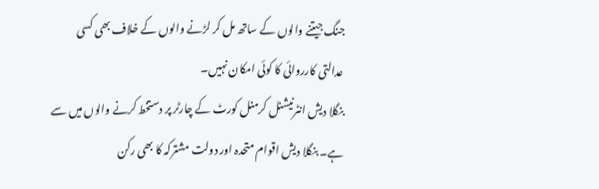جنگ جیتنے والوں کے ساتھ مل کر لڑنے والوں کے خلاف بھی کسی عدالتی کارروائی کا کوئی امکان نہیں۔
بنگلا دیش انٹرنیشنل کرمنل کورٹ کے چارٹر پر دستخط کرنے والوں میں سے ہے۔ بنگلا دیش اقوام متحدہ اور دولت مشترکہ کا بھی رکن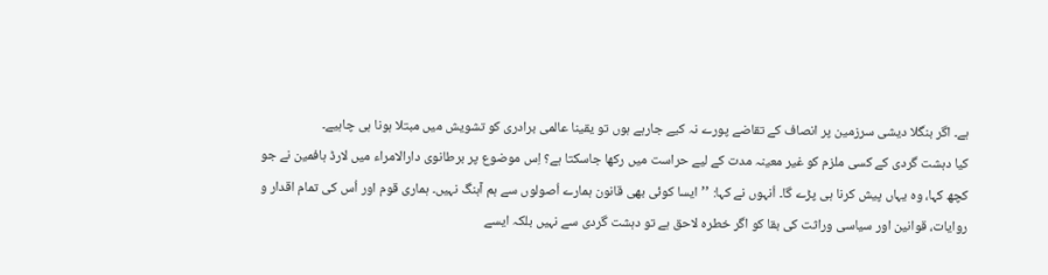ہے۔ اگر بنگلا دیشی سرزمین پر انصاف کے تقاضے پورے نہ کیے جارہے ہوں تو یقینا عالمی برادری کو تشویش میں مبتلا ہونا ہی چاہیے۔
کیا دہشت گردی کے کسی ملزم کو غیر معینہ مدت کے لیے حراست میں رکھا جاسکتا ہے؟ اِس موضوع پر برطانوی دارالامراء میں لارڈ ہافمین نے جو کچھ کہا، وہ یہاں پیش کرنا ہی پڑے گا۔ اُنہوں نے کہا: ’’ایسا کوئی بھی قانون ہمارے اُصولوں سے ہم آہنگ نہیں۔ ہماری قوم اور اُس کی تمام اقدار و روایات، قوانین اور سیاسی وراثت کی بقا کو اگر خطرہ لاحق ہے تو دہشت گردی سے نہیں بلکہ ایسے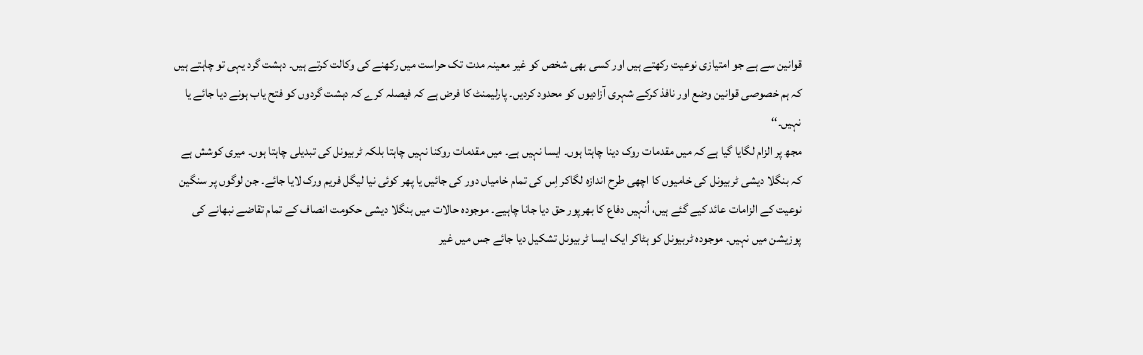قوانین سے ہے جو امتیازی نوعیت رکھتے ہیں اور کسی بھی شخص کو غیر معینہ مدت تک حراست میں رکھنے کی وکالت کرتے ہیں۔ دہشت گرد یہی تو چاہتے ہیں کہ ہم خصوصی قوانین وضع اور نافذ کرکے شہری آزادیوں کو محدود کردیں۔ پارلیمنٹ کا فرض ہے کہ فیصلہ کرے کہ دہشت گردوں کو فتح یاب ہونے دیا جائے یا نہیں۔‘‘
مجھ پر الزام لگایا گیا ہے کہ میں مقدمات روک دینا چاہتا ہوں۔ ایسا نہیں ہے۔ میں مقدمات روکنا نہیں چاہتا بلکہ ٹربیونل کی تبدیلی چاہتا ہوں۔ میری کوشش ہے کہ بنگلا دیشی ٹربیونل کی خامیوں کا اچھی طرح اندازہ لگاکر اِس کی تمام خامیاں دور کی جائیں یا پھر کوئی نیا لیگل فریم ورک لایا جائے۔ جن لوگوں پر سنگین نوعیت کے الزامات عائد کیے گئے ہیں، اُنہیں دفاع کا بھرپور حق دیا جانا چاہیے۔ موجودہ حالات میں بنگلا دیشی حکومت انصاف کے تمام تقاضے نبھانے کی پوزیشن میں نہیں۔ موجودہ ٹربیونل کو ہٹاکر ایک ایسا ٹربیونل تشکیل دیا جائے جس میں غیر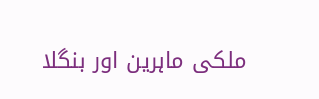ملکی ماہرین اور بنگلا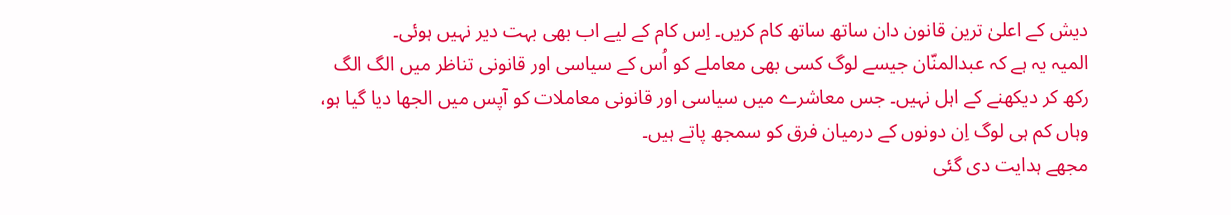دیش کے اعلیٰ ترین قانون دان ساتھ ساتھ کام کریں۔ اِس کام کے لیے اب بھی بہت دیر نہیں ہوئی۔
المیہ یہ ہے کہ عبدالمنّان جیسے لوگ کسی بھی معاملے کو اُس کے سیاسی اور قانونی تناظر میں الگ الگ رکھ کر دیکھنے کے اہل نہیں۔ جس معاشرے میں سیاسی اور قانونی معاملات کو آپس میں الجھا دیا گیا ہو، وہاں کم ہی لوگ اِن دونوں کے درمیان فرق کو سمجھ پاتے ہیں۔
مجھے ہدایت دی گئی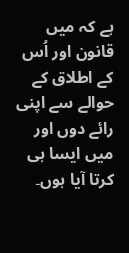ہے کہ میں قانون اور اُس کے اطلاق کے حوالے سے اپنی رائے دوں اور میں ایسا ہی کرتا آیا ہوں۔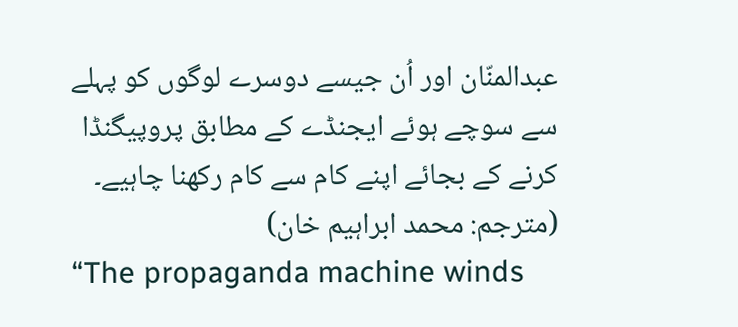عبدالمنّان اور اُن جیسے دوسرے لوگوں کو پہلے سے سوچے ہوئے ایجنڈے کے مطابق پروپیگنڈا کرنے کے بجائے اپنے کام سے کام رکھنا چاہیے۔
(مترجم: محمد ابراہیم خان)
“The propaganda machine winds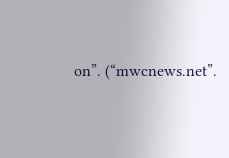on”. (“mwcnews.net”.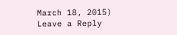March 18, 2015)
Leave a Reply